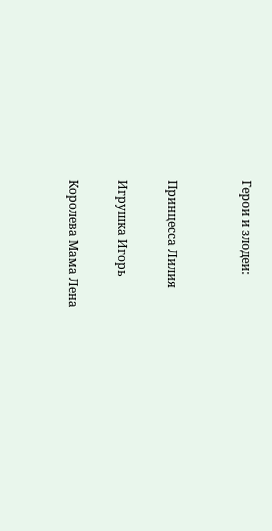Герои и злодеи:


Принцесса Лилия

Игрушка Игорь

Королева Мама Лена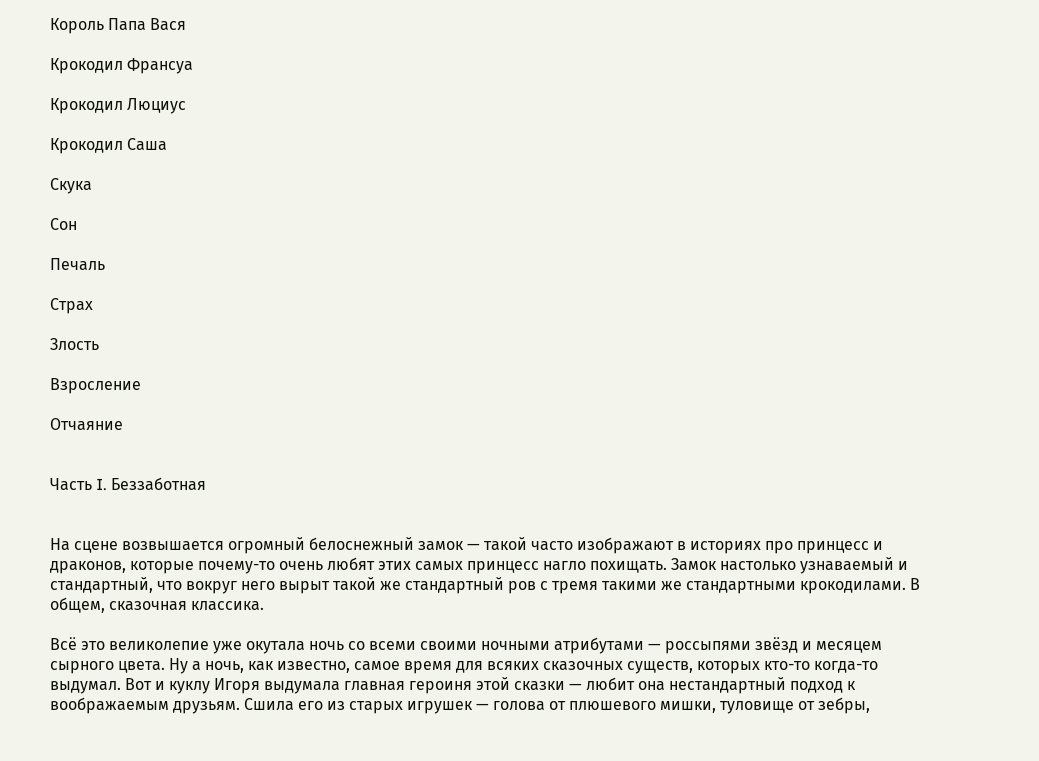Король Папа Вася

Крокодил Франсуа

Крокодил Люциус

Крокодил Саша

Скука

Сон

Печаль

Страх

Злость

Взросление

Отчаяние


Часть I. Беззаботная


На сцене возвышается огромный белоснежный замок — такой часто изображают в историях про принцесс и драконов, которые почему-то очень любят этих самых принцесс нагло похищать. Замок настолько узнаваемый и стандартный, что вокруг него вырыт такой же стандартный ров с тремя такими же стандартными крокодилами. В общем, сказочная классика.

Всё это великолепие уже окутала ночь со всеми своими ночными атрибутами — россыпями звёзд и месяцем сырного цвета. Ну а ночь, как известно, самое время для всяких сказочных существ, которых кто-то когда-то выдумал. Вот и куклу Игоря выдумала главная героиня этой сказки — любит она нестандартный подход к воображаемым друзьям. Сшила его из старых игрушек — голова от плюшевого мишки, туловище от зебры,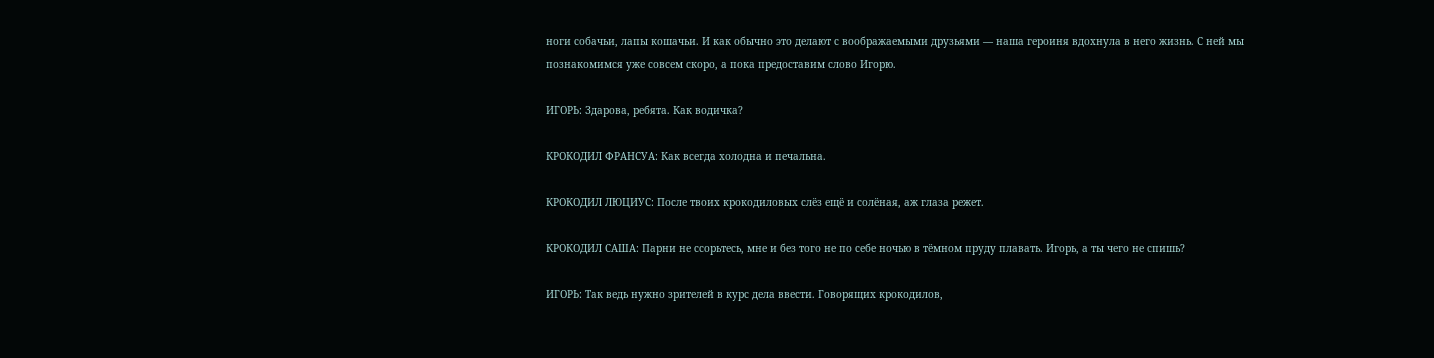ноги собачьи, лапы кошачьи. И как обычно это делают с воображаемыми друзьями — наша героиня вдохнула в него жизнь. С ней мы познакомимся уже совсем скоро, а пока предоставим слово Игорю.

ИГОРЬ: Здарова, ребята. Как водичка?

КРОКОДИЛ ФРАНСУА: Как всегда холодна и печальна.

КРОКОДИЛ ЛЮЦИУС: После твоих крокодиловых слёз ещё и солёная, аж глаза режет.

КРОКОДИЛ САША: Парни не ссорьтесь, мне и без того не по себе ночью в тёмном пруду плавать. Игорь, а ты чего не спишь?

ИГОРЬ: Так ведь нужно зрителей в курс дела ввести. Говорящих крокодилов,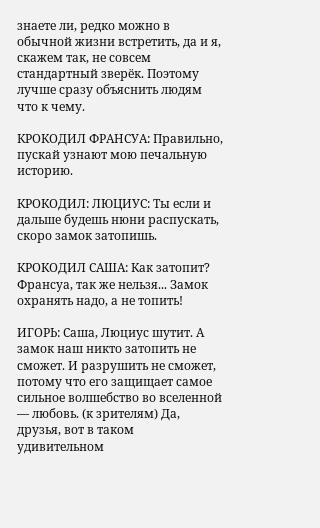знаете ли, редко можно в обычной жизни встретить, да и я, скажем так, не совсем стандартный зверёк. Поэтому лучше сразу объяснить людям что к чему.

КРОКОДИЛ ФРАНСУА: Правильно, пускай узнают мою печальную историю.

КРОКОДИЛ: ЛЮЦИУС: Ты если и дальше будешь нюни распускать, скоро замок затопишь.

КРОКОДИЛ САША: Как затопит? Франсуа, так же нельзя... Замок охранять надо, а не топить!

ИГОРЬ: Саша, Люциус шутит. А замок наш никто затопить не сможет. И разрушить не сможет, потому что его защищает самое сильное волшебство во вселенной — любовь. (к зрителям) Да, друзья, вот в таком удивительном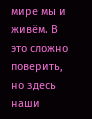мире мы и живём. В это сложно поверить, но здесь наши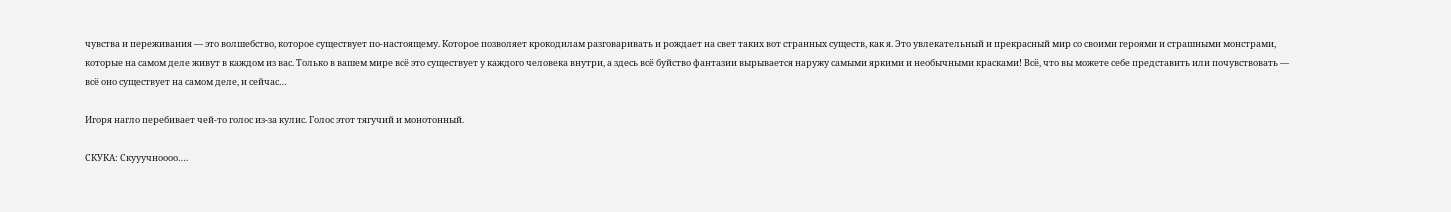чувства и переживания — это волшебство, которое существует по-настоящему. Которое позволяет крокодилам разговаривать и рождает на свет таких вот странных существ, как я. Это увлекательный и прекрасный мир со своими героями и страшными монстрами, которые на самом деле живут в каждом из вас. Только в вашем мире всё это существует у каждого человека внутри, а здесь всё буйство фантазии вырывается наружу самыми яркими и необычными красками! Всё, что вы можете себе представить или почувствовать — всё оно существует на самом деле, и сейчас…

Игоря нагло перебивает чей-то голос из-за кулис. Голос этот тягучий и монотонный.

СКУКА: Скууучноооо….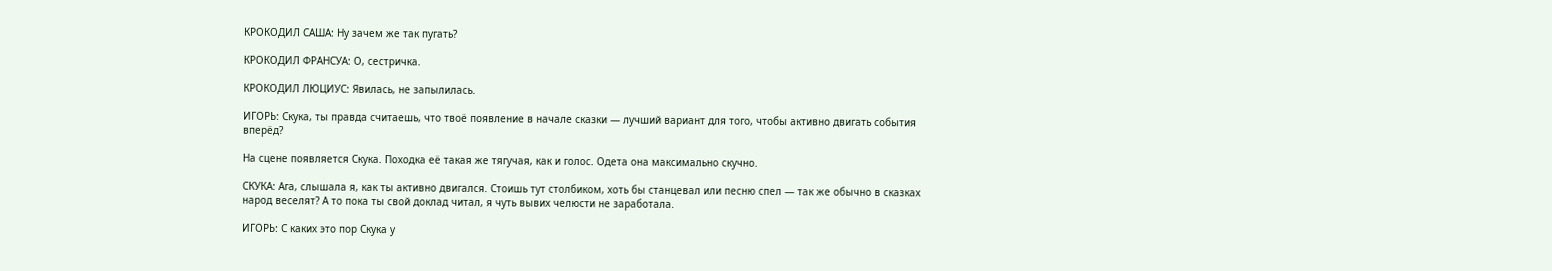КРОКОДИЛ САША: Ну зачем же так пугать?

КРОКОДИЛ ФРАНСУА: О, сестричка.

КРОКОДИЛ ЛЮЦИУС: Явилась, не запылилась.

ИГОРЬ: Скука, ты правда считаешь, что твоё появление в начале сказки — лучший вариант для того, чтобы активно двигать события вперёд?

На сцене появляется Скука. Походка её такая же тягучая, как и голос. Одета она максимально скучно.

СКУКА: Ага, слышала я, как ты активно двигался. Стоишь тут столбиком, хоть бы станцевал или песню спел — так же обычно в сказках народ веселят? А то пока ты свой доклад читал, я чуть вывих челюсти не заработала.

ИГОРЬ: С каких это пор Скука у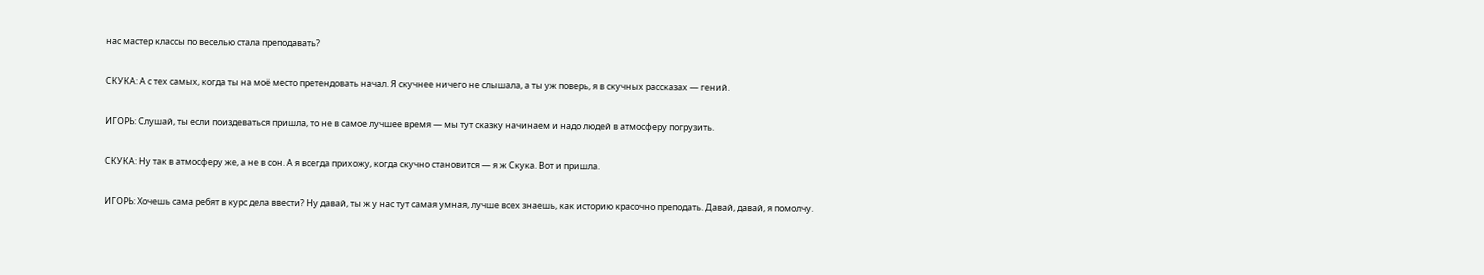нас мастер классы по веселью стала преподавать?

СКУКА: А с тех самых, когда ты на моё место претендовать начал. Я скучнее ничего не слышала, а ты уж поверь, я в скучных рассказах — гений.

ИГОРЬ: Слушай, ты если поиздеваться пришла, то не в самое лучшее время — мы тут сказку начинаем и надо людей в атмосферу погрузить.

СКУКА: Ну так в атмосферу же, а не в сон. А я всегда прихожу, когда скучно становится — я ж Скука. Вот и пришла.

ИГОРЬ: Хочешь сама ребят в курс дела ввести? Ну давай, ты ж у нас тут самая умная, лучше всех знаешь, как историю красочно преподать. Давай, давай, я помолчу.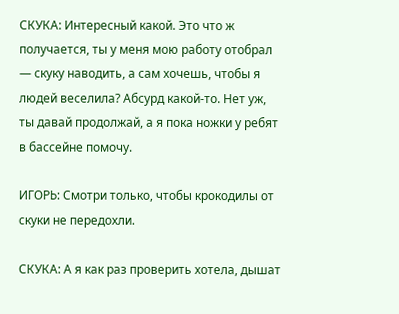СКУКА: Интересный какой. Это что ж получается, ты у меня мою работу отобрал — скуку наводить, а сам хочешь, чтобы я людей веселила? Абсурд какой-то. Нет уж, ты давай продолжай, а я пока ножки у ребят в бассейне помочу.

ИГОРЬ: Смотри только, чтобы крокодилы от скуки не передохли.

СКУКА: А я как раз проверить хотела, дышат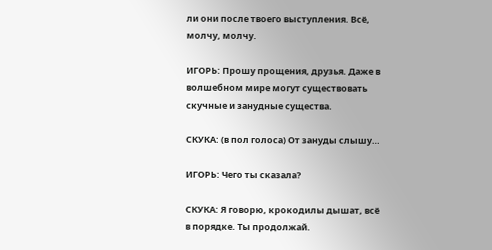ли они после твоего выступления. Всё, молчу, молчу.

ИГОРЬ: Прошу прощения, друзья. Даже в волшебном мире могут существовать скучные и занудные существа.

СКУКА: (в пол голоса) От зануды слышу…

ИГОРЬ: Чего ты сказала?

СКУКА: Я говорю, крокодилы дышат, всё в порядке. Ты продолжай.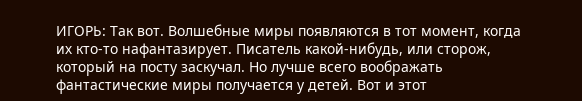ИГОРЬ: Так вот. Волшебные миры появляются в тот момент, когда их кто-то нафантазирует. Писатель какой-нибудь, или сторож, который на посту заскучал. Но лучше всего воображать фантастические миры получается у детей. Вот и этот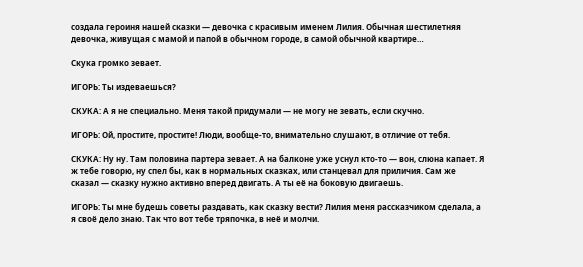создала героиня нашей сказки — девочка с красивым именем Лилия. Обычная шестилетняя девочка, живущая с мамой и папой в обычном городе, в самой обычной квартире…

Скука громко зевает.

ИГОРЬ: Ты издеваешься?

СКУКА: А я не специально. Меня такой придумали — не могу не зевать, если скучно.

ИГОРЬ: Ой, простите, простите! Люди, вообще-то, внимательно слушают, в отличие от тебя.

СКУКА: Ну ну. Там половина партера зевает. А на балконе уже уснул кто-то — вон, слюна капает. Я ж тебе говорю, ну спел бы, как в нормальных сказках, или станцевал для приличия. Сам же сказал — сказку нужно активно вперед двигать. А ты её на боковую двигаешь.

ИГОРЬ: Ты мне будешь советы раздавать, как сказку вести? Лилия меня рассказчиком сделала, а я своё дело знаю. Так что вот тебе тряпочка, в неё и молчи.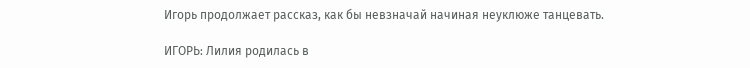Игорь продолжает рассказ, как бы невзначай начиная неуклюже танцевать.

ИГОРЬ: Лилия родилась в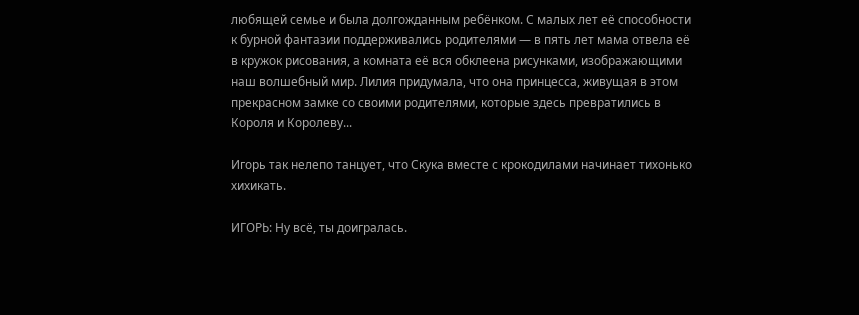любящей семье и была долгожданным ребёнком. С малых лет её способности к бурной фантазии поддерживались родителями — в пять лет мама отвела её в кружок рисования, а комната её вся обклеена рисунками, изображающими наш волшебный мир. Лилия придумала, что она принцесса, живущая в этом прекрасном замке со своими родителями, которые здесь превратились в Короля и Королеву...

Игорь так нелепо танцует, что Скука вместе с крокодилами начинает тихонько хихикать.

ИГОРЬ: Ну всё, ты доигралась.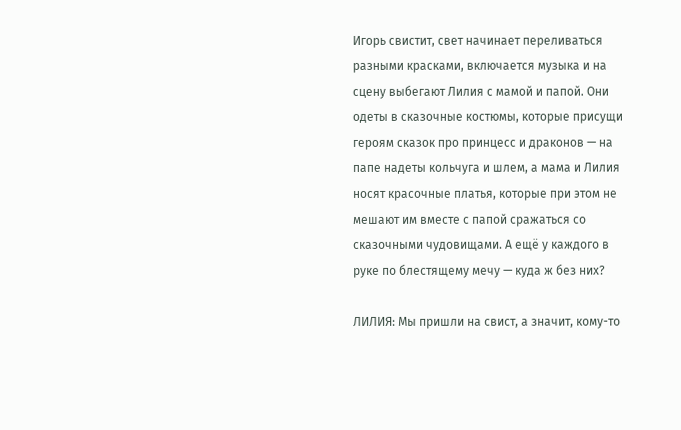Игорь свистит, свет начинает переливаться разными красками, включается музыка и на сцену выбегают Лилия с мамой и папой. Они одеты в сказочные костюмы, которые присущи героям сказок про принцесс и драконов — на папе надеты кольчуга и шлем, а мама и Лилия носят красочные платья, которые при этом не мешают им вместе с папой сражаться со сказочными чудовищами. А ещё у каждого в руке по блестящему мечу — куда ж без них?

ЛИЛИЯ: Мы пришли на свист, а значит, кому-то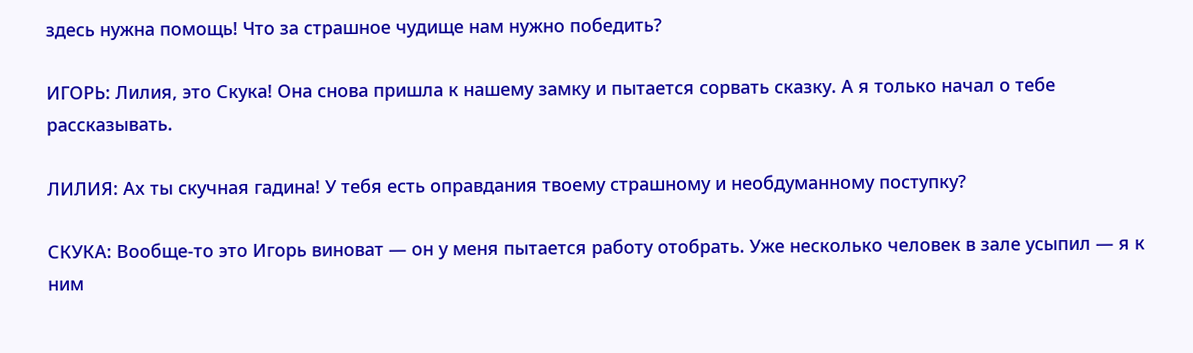здесь нужна помощь! Что за страшное чудище нам нужно победить?

ИГОРЬ: Лилия, это Скука! Она снова пришла к нашему замку и пытается сорвать сказку. А я только начал о тебе рассказывать.

ЛИЛИЯ: Ах ты скучная гадина! У тебя есть оправдания твоему страшному и необдуманному поступку?

СКУКА: Вообще-то это Игорь виноват — он у меня пытается работу отобрать. Уже несколько человек в зале усыпил — я к ним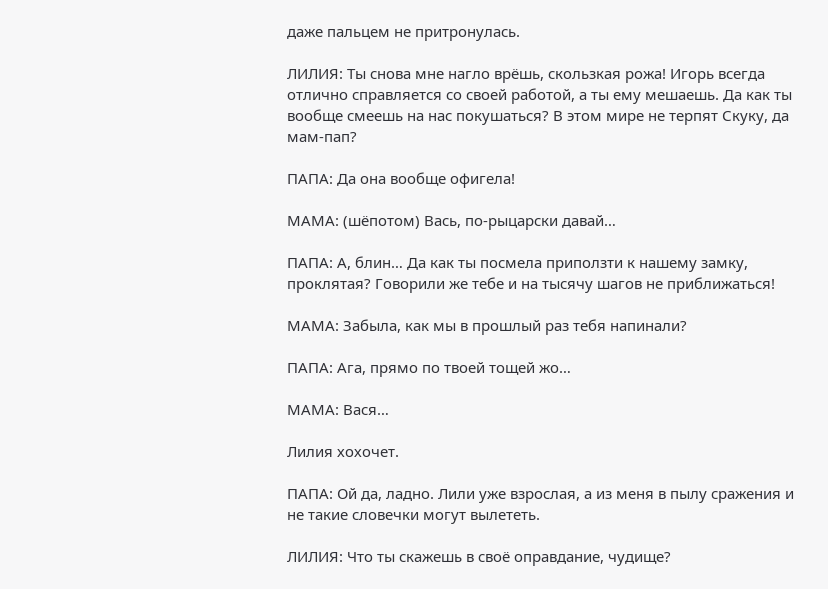даже пальцем не притронулась.

ЛИЛИЯ: Ты снова мне нагло врёшь, скользкая рожа! Игорь всегда отлично справляется со своей работой, а ты ему мешаешь. Да как ты вообще смеешь на нас покушаться? В этом мире не терпят Скуку, да мам-пап?

ПАПА: Да она вообще офигела!

МАМА: (шёпотом) Вась, по-рыцарски давай…

ПАПА: А, блин… Да как ты посмела приползти к нашему замку, проклятая? Говорили же тебе и на тысячу шагов не приближаться!

МАМА: Забыла, как мы в прошлый раз тебя напинали?

ПАПА: Ага, прямо по твоей тощей жо…

МАМА: Вася…

Лилия хохочет.

ПАПА: Ой да, ладно. Лили уже взрослая, а из меня в пылу сражения и не такие словечки могут вылететь.

ЛИЛИЯ: Что ты скажешь в своё оправдание, чудище?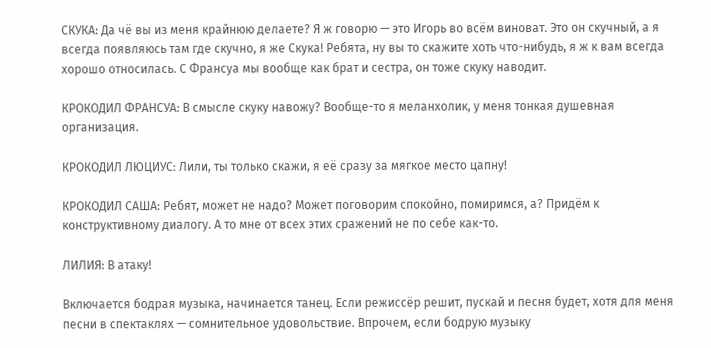СКУКА: Да чё вы из меня крайнюю делаете? Я ж говорю — это Игорь во всём виноват. Это он скучный, а я всегда появляюсь там где скучно, я же Скука! Ребята, ну вы то скажите хоть что-нибудь, я ж к вам всегда хорошо относилась. С Франсуа мы вообще как брат и сестра, он тоже скуку наводит.

КРОКОДИЛ ФРАНСУА: В смысле скуку навожу? Вообще-то я меланхолик, у меня тонкая душевная организация.

КРОКОДИЛ ЛЮЦИУС: Лили, ты только скажи, я её сразу за мягкое место цапну!

КРОКОДИЛ САША: Ребят, может не надо? Может поговорим спокойно, помиримся, а? Придём к конструктивному диалогу. А то мне от всех этих сражений не по себе как-то.

ЛИЛИЯ: В атаку!

Включается бодрая музыка, начинается танец. Если режиссёр решит, пускай и песня будет, хотя для меня песни в спектаклях — сомнительное удовольствие. Впрочем, если бодрую музыку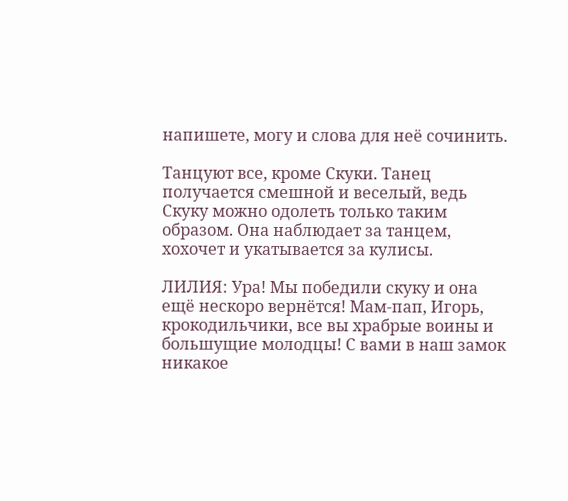напишете, могу и слова для неё сочинить.

Танцуют все, кроме Скуки. Танец получается смешной и веселый, ведь Скуку можно одолеть только таким образом. Она наблюдает за танцем, хохочет и укатывается за кулисы.

ЛИЛИЯ: Ура! Мы победили скуку и она ещё нескоро вернётся! Мам-пап, Игорь, крокодильчики, все вы храбрые воины и большущие молодцы! С вами в наш замок никакое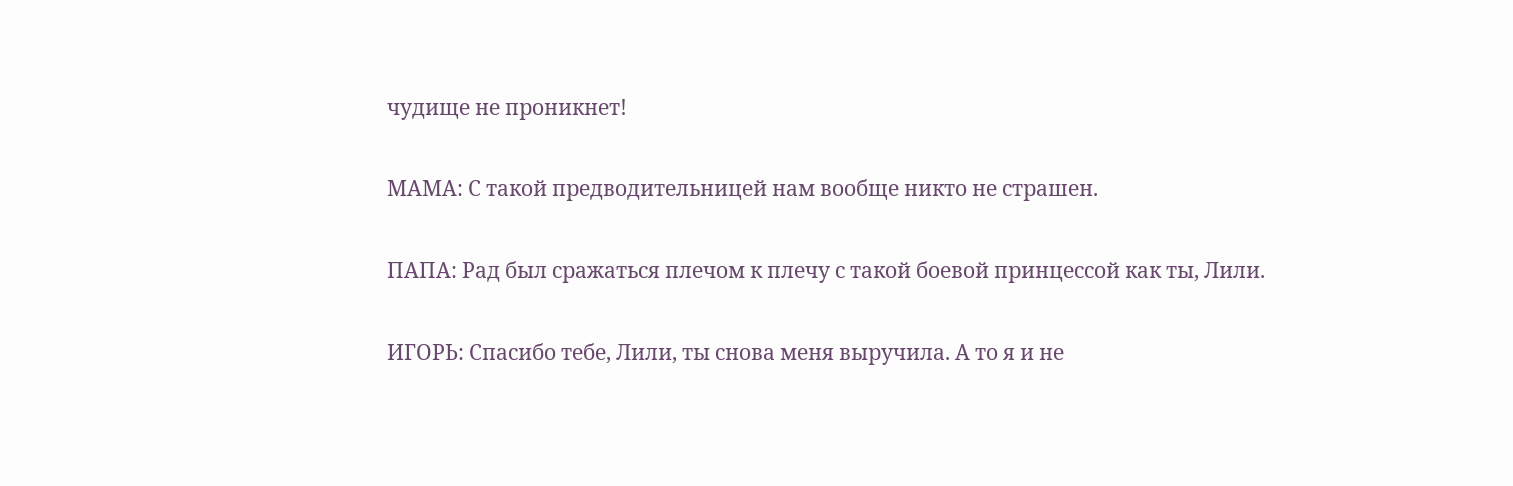чудище не проникнет!

МАМА: С такой предводительницей нам вообще никто не страшен.

ПАПА: Рад был сражаться плечом к плечу с такой боевой принцессой как ты, Лили.

ИГОРЬ: Спасибо тебе, Лили, ты снова меня выручила. А то я и не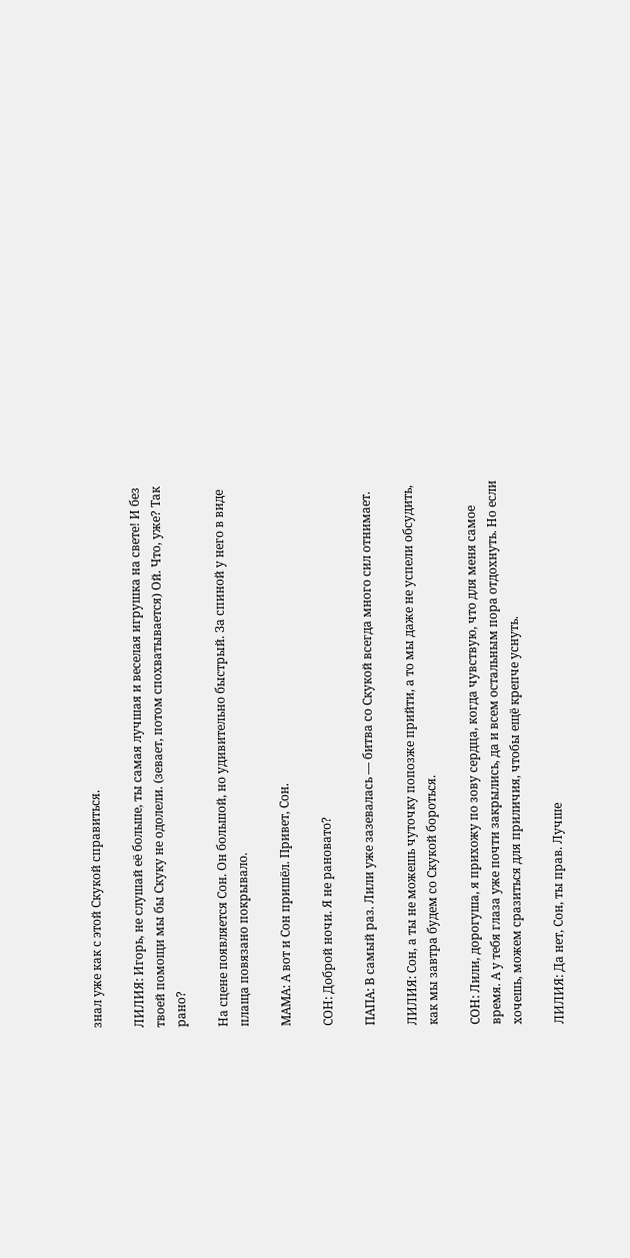знал уже как с этой Скукой справиться.

ЛИЛИЯ: Игорь, не слушай её больше, ты самая лучшая и веселая игрушка на свете! И без твоей помощи мы бы Скуку не одолели. (зевает, потом спохватывается) Ой. Что, уже? Так рано?

На сцене появляется Сон. Он большой, но удивительно быстрый. За спиной у него в виде плаща повязано покрывало.

МАМА: А вот и Сон пришёл. Привет, Сон.

СОН: Доброй ночи. Я не рановато?

ПАПА: В самый раз. Лили уже зазевалась — битва со Скукой всегда много сил отнимает.

ЛИЛИЯ: Сон, а ты не можешь чуточку попозже прийти, а то мы даже не успели обсудить, как мы завтра будем со Скукой бороться.

СОН: Лили, дорогуша, я прихожу по зову сердца, когда чувствую, что для меня самое время. А у тебя глаза уже почти закрылись, да и всем остальным пора отдохнуть. Но если хочешь, можем сразиться для приличия, чтобы ещё крепче уснуть.

ЛИЛИЯ: Да нет, Сон, ты прав. Лучше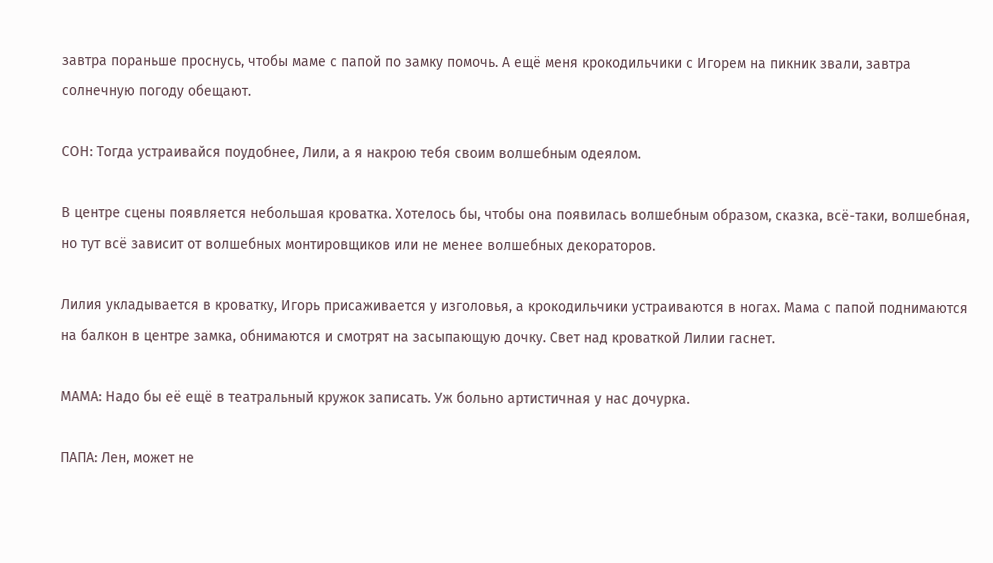завтра пораньше проснусь, чтобы маме с папой по замку помочь. А ещё меня крокодильчики с Игорем на пикник звали, завтра солнечную погоду обещают.

СОН: Тогда устраивайся поудобнее, Лили, а я накрою тебя своим волшебным одеялом.

В центре сцены появляется небольшая кроватка. Хотелось бы, чтобы она появилась волшебным образом, сказка, всё-таки, волшебная, но тут всё зависит от волшебных монтировщиков или не менее волшебных декораторов.

Лилия укладывается в кроватку, Игорь присаживается у изголовья, а крокодильчики устраиваются в ногах. Мама с папой поднимаются на балкон в центре замка, обнимаются и смотрят на засыпающую дочку. Свет над кроваткой Лилии гаснет.

МАМА: Надо бы её ещё в театральный кружок записать. Уж больно артистичная у нас дочурка.

ПАПА: Лен, может не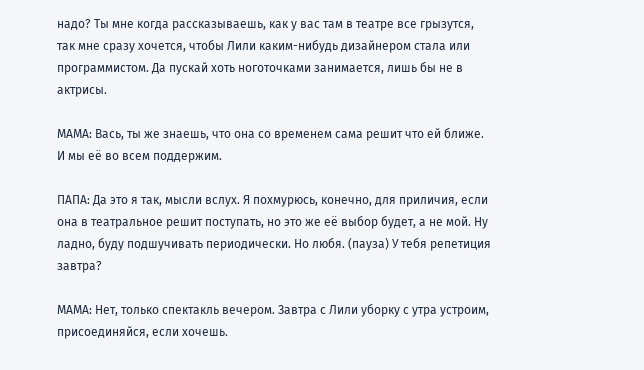надо? Ты мне когда рассказываешь, как у вас там в театре все грызутся, так мне сразу хочется, чтобы Лили каким-нибудь дизайнером стала или программистом. Да пускай хоть ноготочками занимается, лишь бы не в актрисы.

МАМА: Вась, ты же знаешь, что она со временем сама решит что ей ближе. И мы её во всем поддержим.

ПАПА: Да это я так, мысли вслух. Я похмурюсь, конечно, для приличия, если она в театральное решит поступать, но это же её выбор будет, а не мой. Ну ладно, буду подшучивать периодически. Но любя. (пауза) У тебя репетиция завтра?

МАМА: Нет, только спектакль вечером. Завтра с Лили уборку с утра устроим, присоединяйся, если хочешь.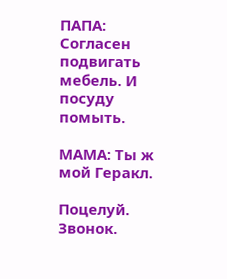ПАПА: Согласен подвигать мебель. И посуду помыть.

МАМА: Ты ж мой Геракл.

Поцелуй. Звонок.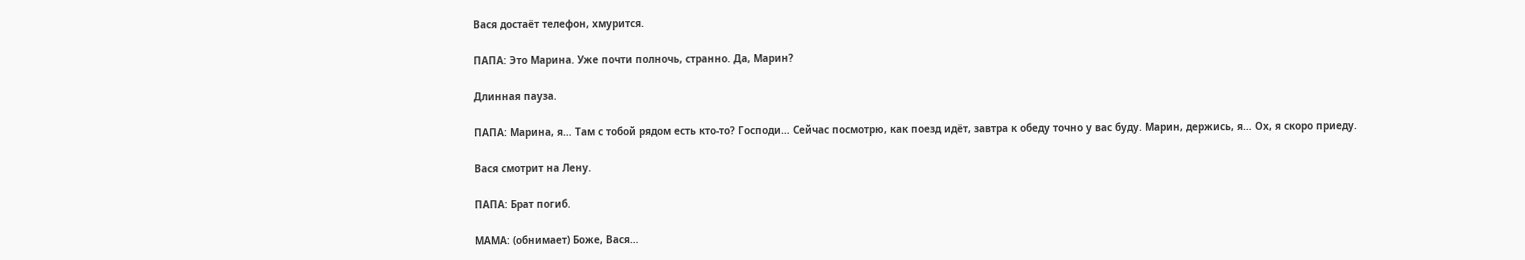Вася достаёт телефон, хмурится.

ПАПА: Это Марина. Уже почти полночь, странно. Да, Марин?

Длинная пауза.

ПАПА: Марина, я… Там с тобой рядом есть кто-то? Господи… Сейчас посмотрю, как поезд идёт, завтра к обеду точно у вас буду. Марин, держись, я… Ох, я скоро приеду.

Вася смотрит на Лену.

ПАПА: Брат погиб.

МАМА: (обнимает) Боже, Вася…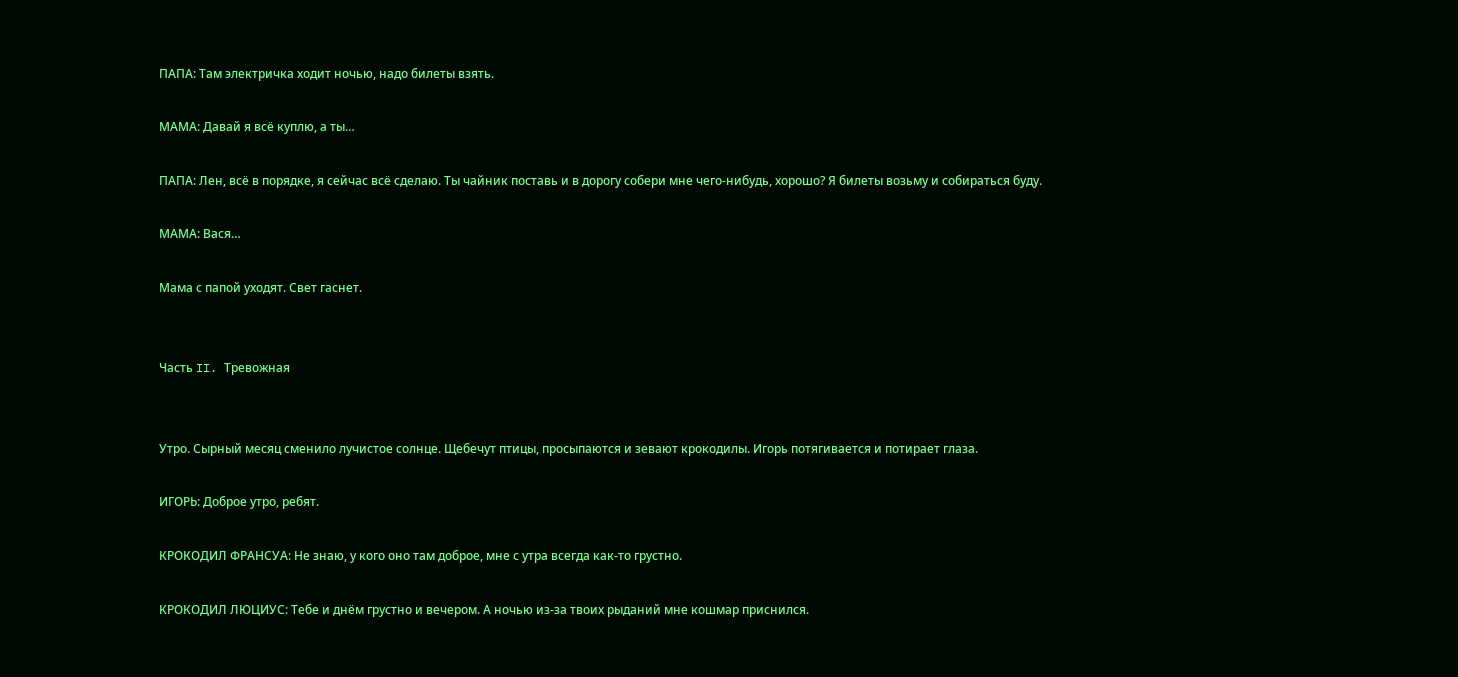ПАПА: Там электричка ходит ночью, надо билеты взять.

МАМА: Давай я всё куплю, а ты…

ПАПА: Лен, всё в порядке, я сейчас всё сделаю. Ты чайник поставь и в дорогу собери мне чего-нибудь, хорошо? Я билеты возьму и собираться буду.

МАМА: Вася…

Мама с папой уходят. Свет гаснет.


Часть II. Тревожная


Утро. Сырный месяц сменило лучистое солнце. Щебечут птицы, просыпаются и зевают крокодилы. Игорь потягивается и потирает глаза.

ИГОРЬ: Доброе утро, ребят.

КРОКОДИЛ ФРАНСУА: Не знаю, у кого оно там доброе, мне с утра всегда как-то грустно.

КРОКОДИЛ ЛЮЦИУС: Тебе и днём грустно и вечером. А ночью из-за твоих рыданий мне кошмар приснился.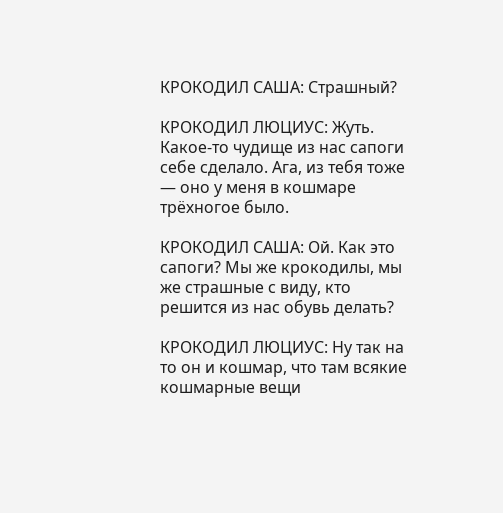КРОКОДИЛ САША: Страшный?

КРОКОДИЛ ЛЮЦИУС: Жуть. Какое-то чудище из нас сапоги себе сделало. Ага, из тебя тоже — оно у меня в кошмаре трёхногое было.

КРОКОДИЛ САША: Ой. Как это сапоги? Мы же крокодилы, мы же страшные с виду, кто решится из нас обувь делать?

КРОКОДИЛ ЛЮЦИУС: Ну так на то он и кошмар, что там всякие кошмарные вещи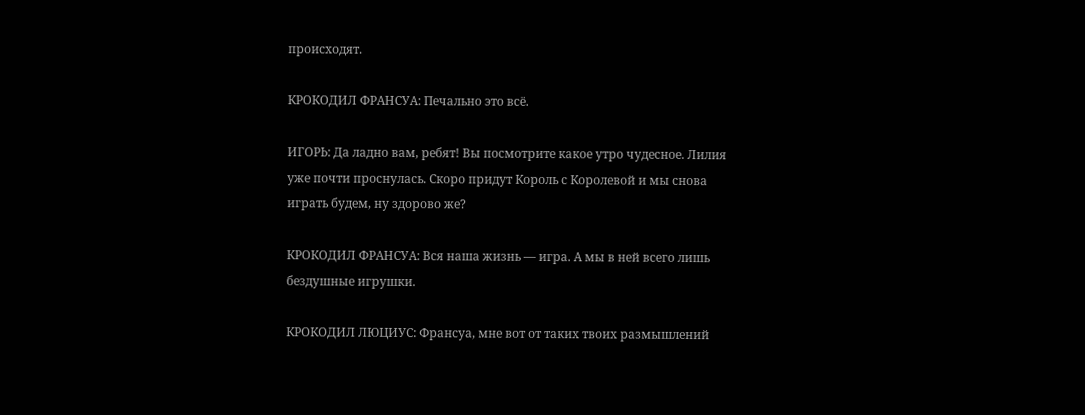происходят.

КРОКОДИЛ ФРАНСУА: Печально это всё.

ИГОРЬ: Да ладно вам, ребят! Вы посмотрите какое утро чудесное. Лилия уже почти проснулась. Скоро придут Король с Королевой и мы снова играть будем, ну здорово же?

КРОКОДИЛ ФРАНСУА: Вся наша жизнь — игра. А мы в ней всего лишь бездушные игрушки.

КРОКОДИЛ ЛЮЦИУС: Франсуа, мне вот от таких твоих размышлений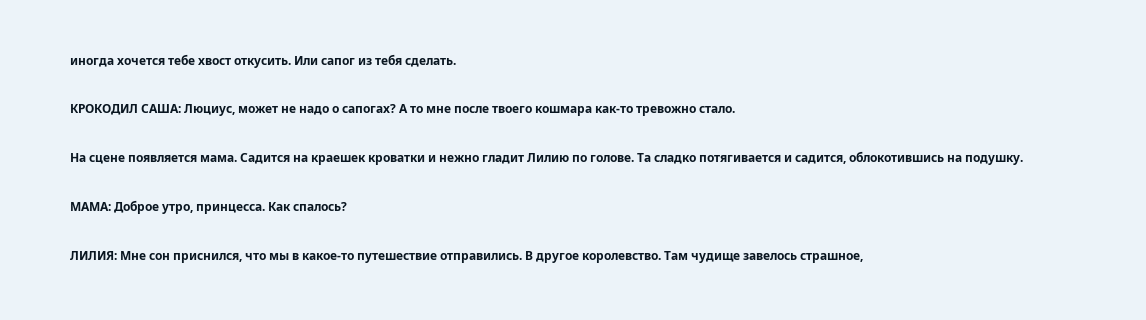иногда хочется тебе хвост откусить. Или сапог из тебя сделать.

КРОКОДИЛ САША: Люциус, может не надо о сапогах? А то мне после твоего кошмара как-то тревожно стало.

На сцене появляется мама. Садится на краешек кроватки и нежно гладит Лилию по голове. Та сладко потягивается и садится, облокотившись на подушку.

МАМА: Доброе утро, принцесса. Как спалось?

ЛИЛИЯ: Мне сон приснился, что мы в какое-то путешествие отправились. В другое королевство. Там чудище завелось страшное,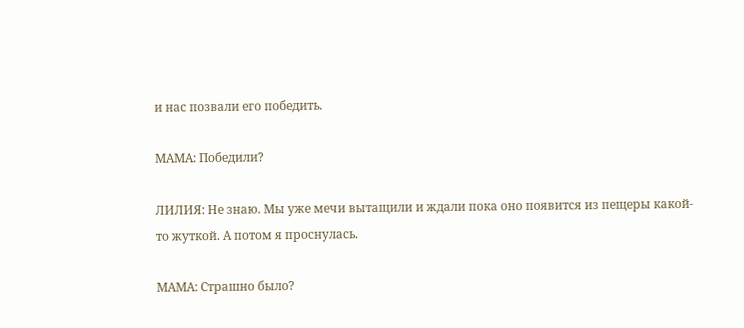и нас позвали его победить.

МАМА: Победили?

ЛИЛИЯ: Не знаю. Мы уже мечи вытащили и ждали пока оно появится из пещеры какой-то жуткой. А потом я проснулась.

МАМА: Страшно было?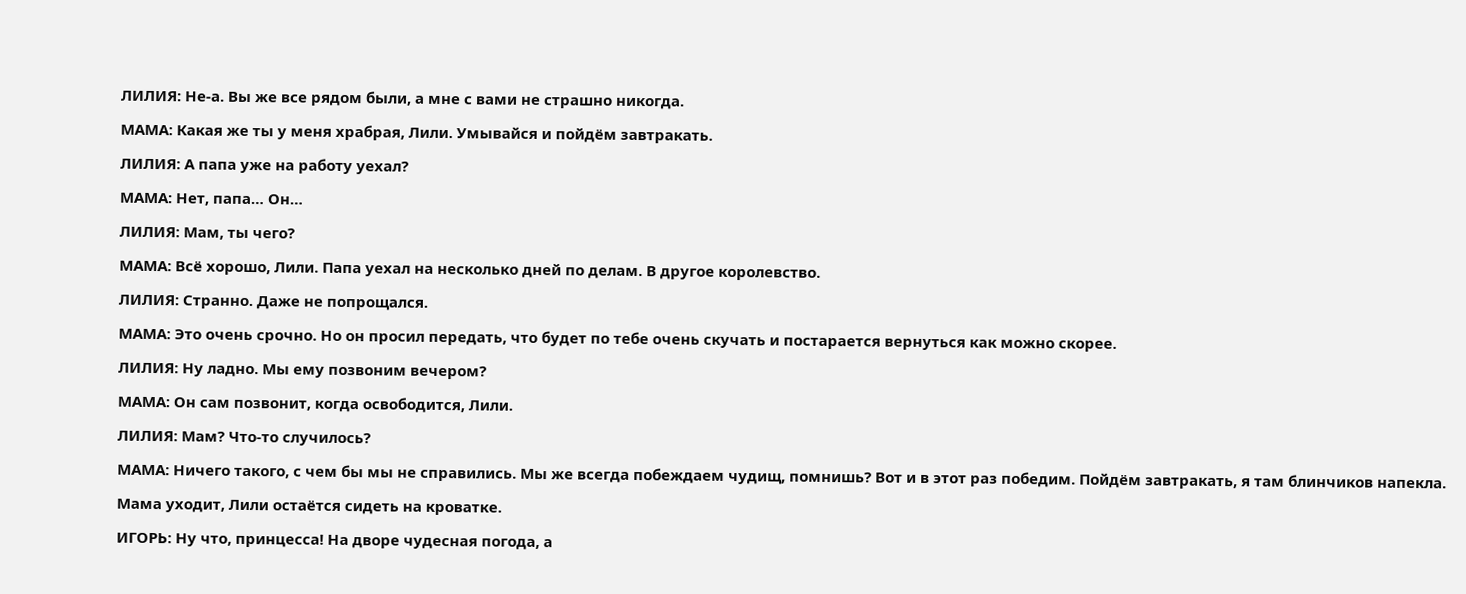ЛИЛИЯ: Не-а. Вы же все рядом были, а мне с вами не страшно никогда.

МАМА: Какая же ты у меня храбрая, Лили. Умывайся и пойдём завтракать.

ЛИЛИЯ: А папа уже на работу уехал?

МАМА: Нет, папа… Он…

ЛИЛИЯ: Мам, ты чего?

МАМА: Всё хорошо, Лили. Папа уехал на несколько дней по делам. В другое королевство.

ЛИЛИЯ: Странно. Даже не попрощался.

МАМА: Это очень срочно. Но он просил передать, что будет по тебе очень скучать и постарается вернуться как можно скорее.

ЛИЛИЯ: Ну ладно. Мы ему позвоним вечером?

МАМА: Он сам позвонит, когда освободится, Лили.

ЛИЛИЯ: Мам? Что-то случилось?

МАМА: Ничего такого, с чем бы мы не справились. Мы же всегда побеждаем чудищ, помнишь? Вот и в этот раз победим. Пойдём завтракать, я там блинчиков напекла.

Мама уходит, Лили остаётся сидеть на кроватке.

ИГОРЬ: Ну что, принцесса! На дворе чудесная погода, а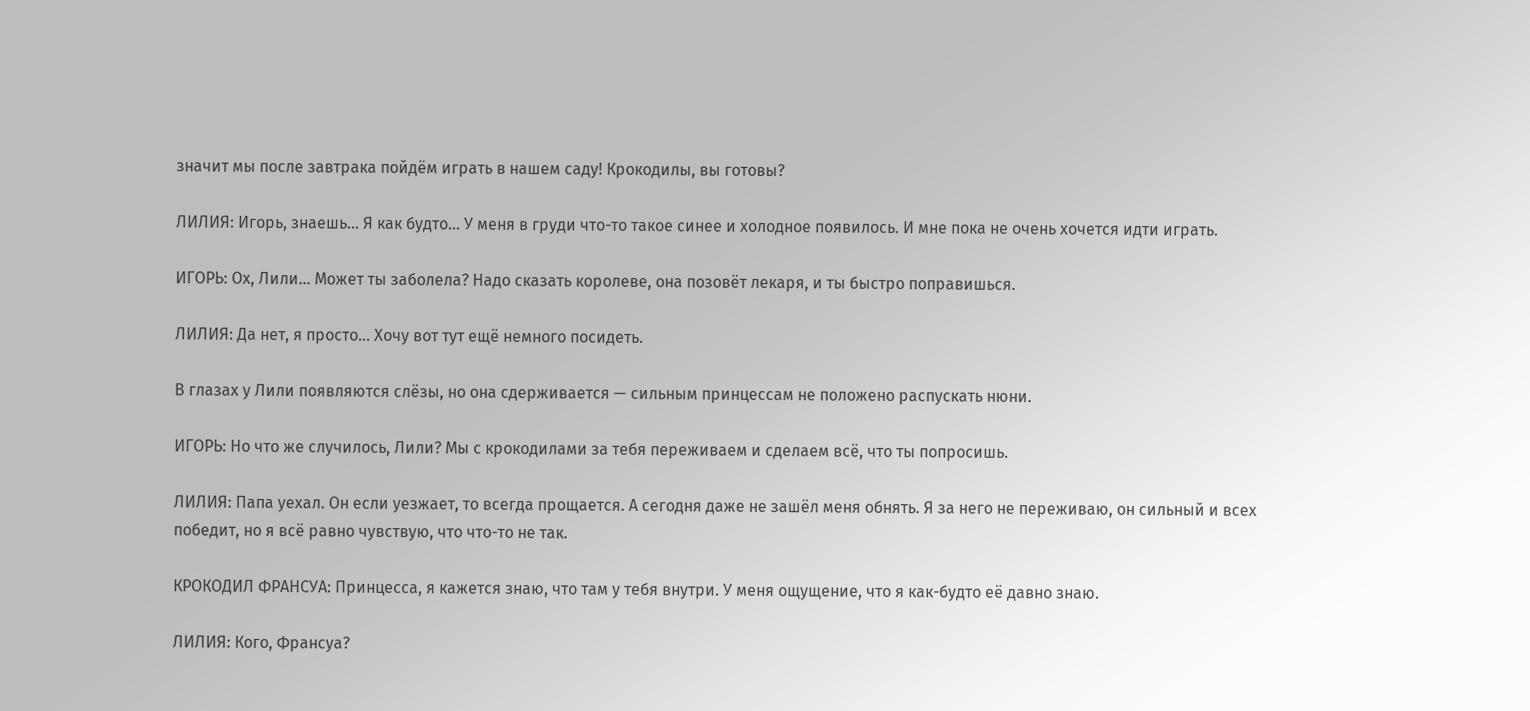значит мы после завтрака пойдём играть в нашем саду! Крокодилы, вы готовы?

ЛИЛИЯ: Игорь, знаешь… Я как будто… У меня в груди что-то такое синее и холодное появилось. И мне пока не очень хочется идти играть.

ИГОРЬ: Ох, Лили… Может ты заболела? Надо сказать королеве, она позовёт лекаря, и ты быстро поправишься.

ЛИЛИЯ: Да нет, я просто… Хочу вот тут ещё немного посидеть.

В глазах у Лили появляются слёзы, но она сдерживается — сильным принцессам не положено распускать нюни.

ИГОРЬ: Но что же случилось, Лили? Мы с крокодилами за тебя переживаем и сделаем всё, что ты попросишь.

ЛИЛИЯ: Папа уехал. Он если уезжает, то всегда прощается. А сегодня даже не зашёл меня обнять. Я за него не переживаю, он сильный и всех победит, но я всё равно чувствую, что что-то не так.

КРОКОДИЛ ФРАНСУА: Принцесса, я кажется знаю, что там у тебя внутри. У меня ощущение, что я как-будто её давно знаю.

ЛИЛИЯ: Кого, Франсуа?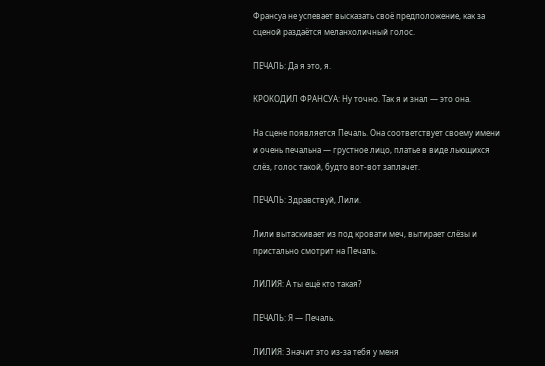Франсуа не успевает высказать своё предположение, как за сценой раздаётся меланхоличный голос.

ПЕЧАЛЬ: Да я это, я.

КРОКОДИЛ ФРАНСУА: Ну точно. Так я и знал — это она.

На сцене появляется Печаль. Она соответствует своему имени и очень печальна — грустное лицо, платье в виде льющихся слёз, голос такой, будто вот-вот заплачет.

ПЕЧАЛЬ: Здравствуй, Лили.

Лили вытаскивает из под кровати меч, вытирает слёзы и пристально смотрит на Печаль.

ЛИЛИЯ: А ты ещё кто такая?

ПЕЧАЛЬ: Я — Печаль.

ЛИЛИЯ: Значит это из-за тебя у меня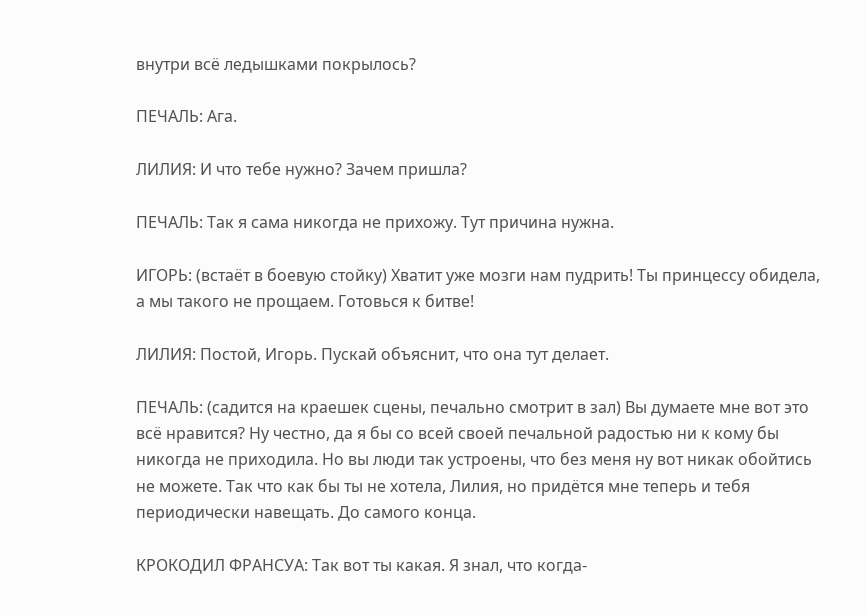внутри всё ледышками покрылось?

ПЕЧАЛЬ: Ага.

ЛИЛИЯ: И что тебе нужно? Зачем пришла?

ПЕЧАЛЬ: Так я сама никогда не прихожу. Тут причина нужна.

ИГОРЬ: (встаёт в боевую стойку) Хватит уже мозги нам пудрить! Ты принцессу обидела, а мы такого не прощаем. Готовься к битве!

ЛИЛИЯ: Постой, Игорь. Пускай объяснит, что она тут делает.

ПЕЧАЛЬ: (садится на краешек сцены, печально смотрит в зал) Вы думаете мне вот это всё нравится? Ну честно, да я бы со всей своей печальной радостью ни к кому бы никогда не приходила. Но вы люди так устроены, что без меня ну вот никак обойтись не можете. Так что как бы ты не хотела, Лилия, но придётся мне теперь и тебя периодически навещать. До самого конца.

КРОКОДИЛ ФРАНСУА: Так вот ты какая. Я знал, что когда-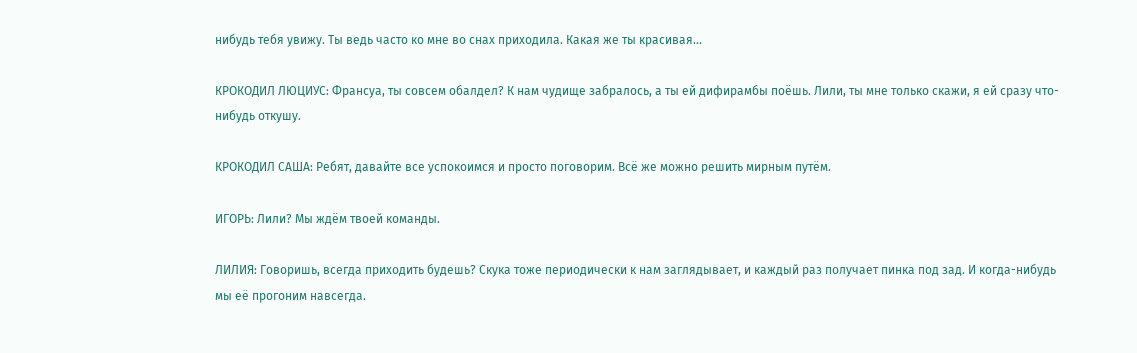нибудь тебя увижу. Ты ведь часто ко мне во снах приходила. Какая же ты красивая...

КРОКОДИЛ ЛЮЦИУС: Франсуа, ты совсем обалдел? К нам чудище забралось, а ты ей дифирамбы поёшь. Лили, ты мне только скажи, я ей сразу что-нибудь откушу.

КРОКОДИЛ САША: Ребят, давайте все успокоимся и просто поговорим. Всё же можно решить мирным путём.

ИГОРЬ: Лили? Мы ждём твоей команды.

ЛИЛИЯ: Говоришь, всегда приходить будешь? Скука тоже периодически к нам заглядывает, и каждый раз получает пинка под зад. И когда-нибудь мы её прогоним навсегда.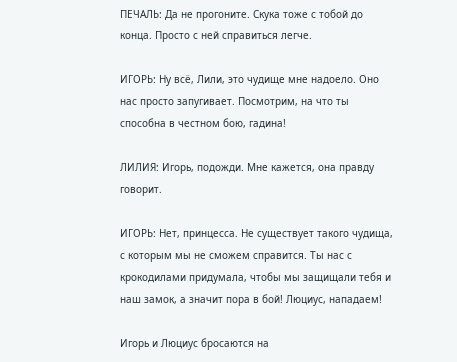ПЕЧАЛЬ: Да не прогоните. Скука тоже с тобой до конца. Просто с ней справиться легче.

ИГОРЬ: Ну всё, Лили, это чудище мне надоело. Оно нас просто запугивает. Посмотрим, на что ты способна в честном бою, гадина!

ЛИЛИЯ: Игорь, подожди. Мне кажется, она правду говорит.

ИГОРЬ: Нет, принцесса. Не существует такого чудища, с которым мы не сможем справится. Ты нас с крокодилами придумала, чтобы мы защищали тебя и наш замок, а значит пора в бой! Люциус, нападаем!

Игорь и Люциус бросаются на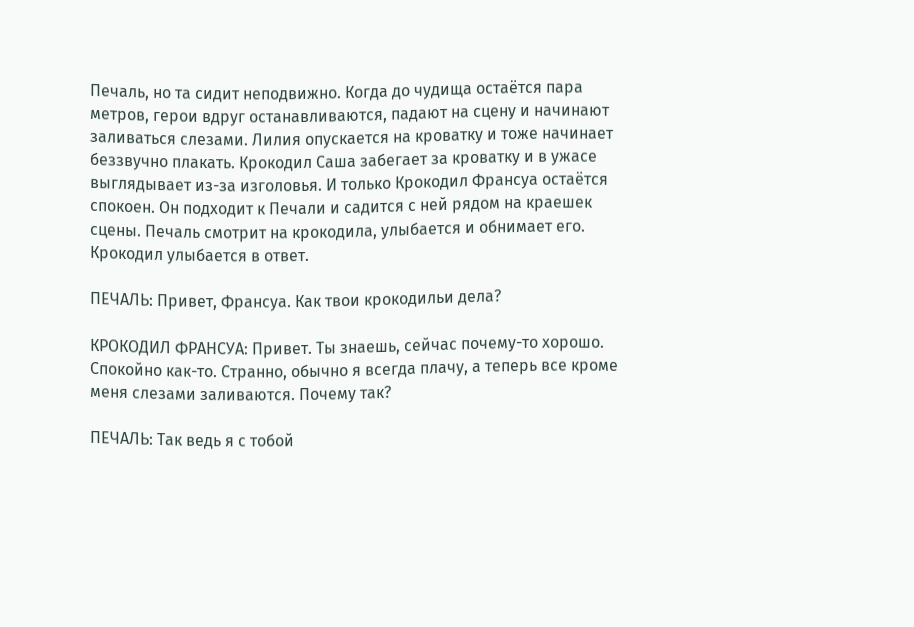Печаль, но та сидит неподвижно. Когда до чудища остаётся пара метров, герои вдруг останавливаются, падают на сцену и начинают заливаться слезами. Лилия опускается на кроватку и тоже начинает беззвучно плакать. Крокодил Саша забегает за кроватку и в ужасе выглядывает из-за изголовья. И только Крокодил Франсуа остаётся спокоен. Он подходит к Печали и садится с ней рядом на краешек сцены. Печаль смотрит на крокодила, улыбается и обнимает его. Крокодил улыбается в ответ.

ПЕЧАЛЬ: Привет, Франсуа. Как твои крокодильи дела?

КРОКОДИЛ ФРАНСУА: Привет. Ты знаешь, сейчас почему-то хорошо. Спокойно как-то. Странно, обычно я всегда плачу, а теперь все кроме меня слезами заливаются. Почему так?

ПЕЧАЛЬ: Так ведь я с тобой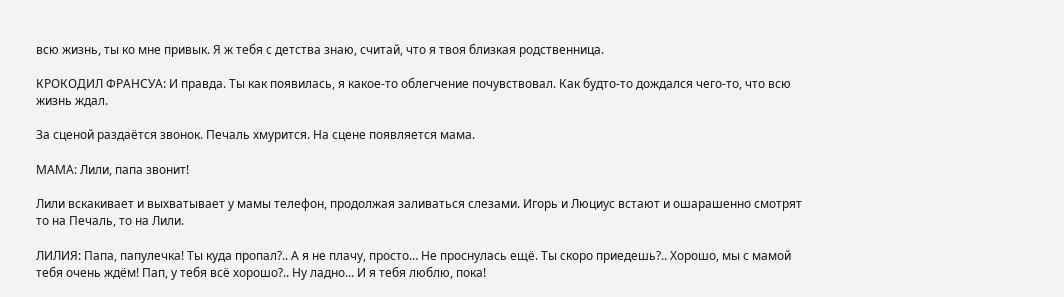всю жизнь, ты ко мне привык. Я ж тебя с детства знаю, считай, что я твоя близкая родственница.

КРОКОДИЛ ФРАНСУА: И правда. Ты как появилась, я какое-то облегчение почувствовал. Как будто-то дождался чего-то, что всю жизнь ждал.

За сценой раздаётся звонок. Печаль хмурится. На сцене появляется мама.

МАМА: Лили, папа звонит!

Лили вскакивает и выхватывает у мамы телефон, продолжая заливаться слезами. Игорь и Люциус встают и ошарашенно смотрят то на Печаль, то на Лили.

ЛИЛИЯ: Папа, папулечка! Ты куда пропал?.. А я не плачу, просто… Не проснулась ещё. Ты скоро приедешь?.. Хорошо, мы с мамой тебя очень ждём! Пап, у тебя всё хорошо?.. Ну ладно... И я тебя люблю, пока!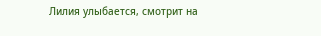Лилия улыбается, смотрит на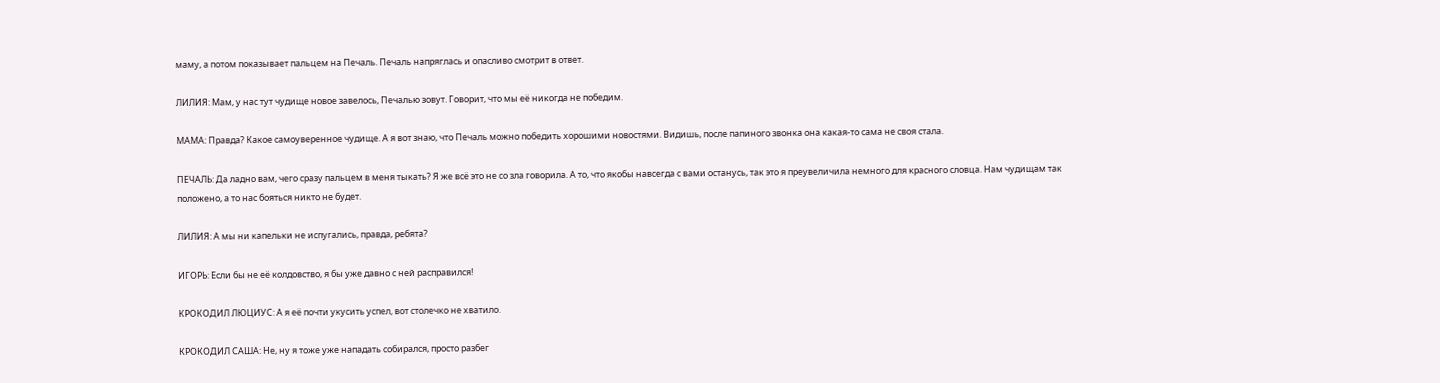маму, а потом показывает пальцем на Печаль. Печаль напряглась и опасливо смотрит в ответ.

ЛИЛИЯ: Мам, у нас тут чудище новое завелось, Печалью зовут. Говорит, что мы её никогда не победим.

МАМА: Правда? Какое самоуверенное чудище. А я вот знаю, что Печаль можно победить хорошими новостями. Видишь, после папиного звонка она какая-то сама не своя стала.

ПЕЧАЛЬ: Да ладно вам, чего сразу пальцем в меня тыкать? Я же всё это не со зла говорила. А то, что якобы навсегда с вами останусь, так это я преувеличила немного для красного словца. Нам чудищам так положено, а то нас бояться никто не будет.

ЛИЛИЯ: А мы ни капельки не испугались, правда, ребята?

ИГОРЬ: Если бы не её колдовство, я бы уже давно с ней расправился!

КРОКОДИЛ ЛЮЦИУС: А я её почти укусить успел, вот столечко не хватило.

КРОКОДИЛ САША: Не, ну я тоже уже нападать собирался, просто разбег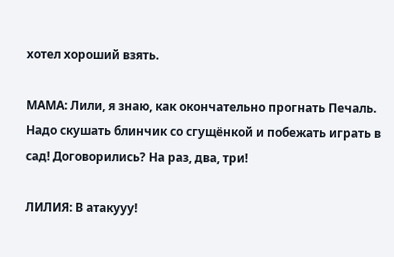хотел хороший взять.

МАМА: Лили, я знаю, как окончательно прогнать Печаль. Надо скушать блинчик со сгущёнкой и побежать играть в сад! Договорились? На раз, два, три!

ЛИЛИЯ: В атакууу!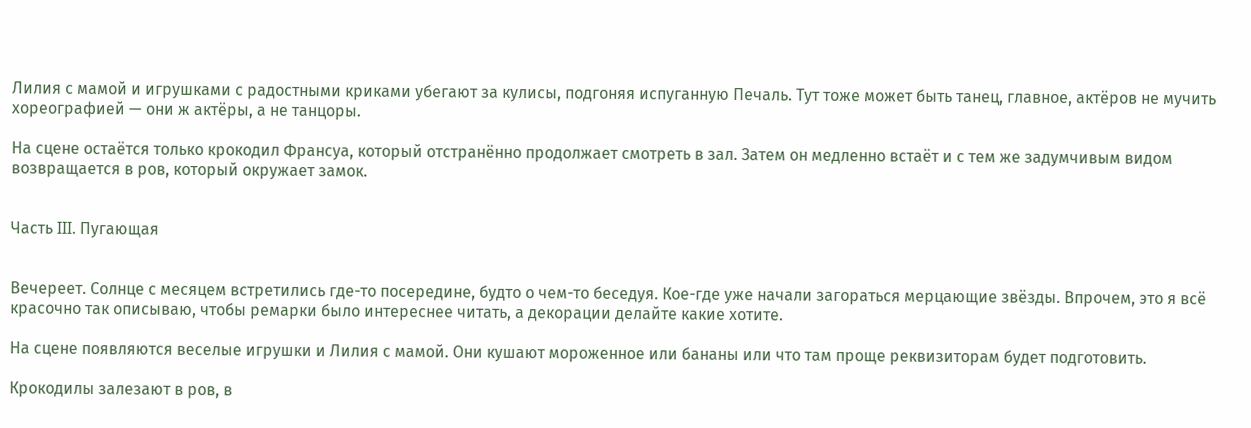Лилия с мамой и игрушками с радостными криками убегают за кулисы, подгоняя испуганную Печаль. Тут тоже может быть танец, главное, актёров не мучить хореографией — они ж актёры, а не танцоры.

На сцене остаётся только крокодил Франсуа, который отстранённо продолжает смотреть в зал. Затем он медленно встаёт и с тем же задумчивым видом возвращается в ров, который окружает замок.


Часть III. Пугающая


Вечереет. Солнце с месяцем встретились где-то посередине, будто о чем-то беседуя. Кое-где уже начали загораться мерцающие звёзды. Впрочем, это я всё красочно так описываю, чтобы ремарки было интереснее читать, а декорации делайте какие хотите.

На сцене появляются веселые игрушки и Лилия с мамой. Они кушают мороженное или бананы или что там проще реквизиторам будет подготовить.

Крокодилы залезают в ров, в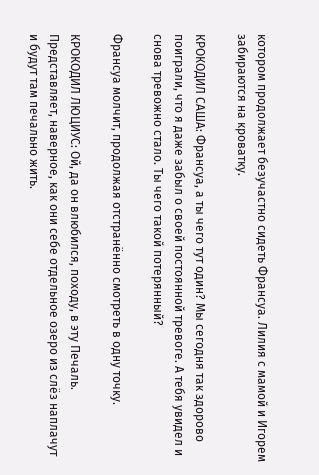котором продолжает безучастно сидеть Франсуа. Лилия с мамой и Игорем забираются на кроватку.

КРОКОДИЛ САША: Франсуа, а ты чего тут один? Мы сегодня так здорово поиграли, что я даже забыл о своей постоянной тревоге. А тебя увидел и снова тревожно стало. Ты чего такой потерянный?

Франсуа молчит, продолжая отстранённо смотреть в одну точку.

КРОКОДИЛ ЛЮЦИУС: Ой, да он влюбился, походу, в эту Печаль. Представляет, наверное, как они себе отдельное озеро из слёз наплачут и будут там печально жить.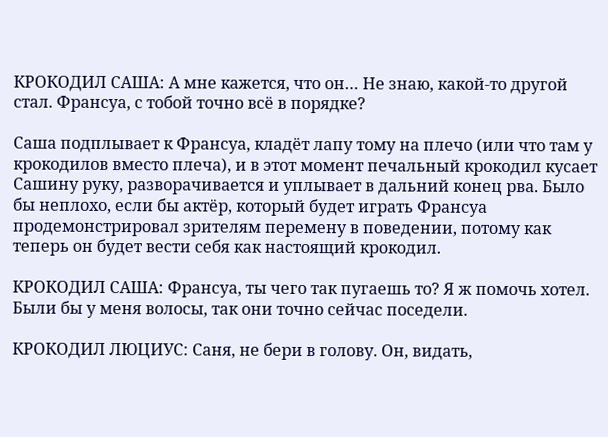КРОКОДИЛ САША: А мне кажется, что он… Не знаю, какой-то другой стал. Франсуа, с тобой точно всё в порядке?

Саша подплывает к Франсуа, кладёт лапу тому на плечо (или что там у крокодилов вместо плеча), и в этот момент печальный крокодил кусает Сашину руку, разворачивается и уплывает в дальний конец рва. Было бы неплохо, если бы актёр, который будет играть Франсуа продемонстрировал зрителям перемену в поведении, потому как теперь он будет вести себя как настоящий крокодил.

КРОКОДИЛ САША: Франсуа, ты чего так пугаешь то? Я ж помочь хотел. Были бы у меня волосы, так они точно сейчас поседели.

КРОКОДИЛ ЛЮЦИУС: Саня, не бери в голову. Он, видать,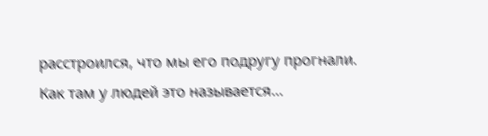расстроился, что мы его подругу прогнали. Как там у людей это называется…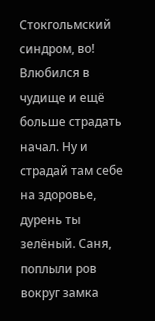Стокгольмский синдром, во! Влюбился в чудище и ещё больше страдать начал. Ну и страдай там себе на здоровье, дурень ты зелёный. Саня, поплыли ров вокруг замка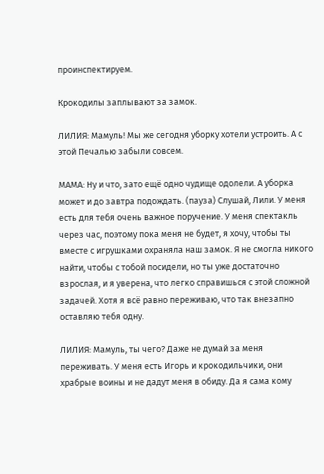проинспектируем.

Крокодилы заплывают за замок.

ЛИЛИЯ: Мамуль! Мы же сегодня уборку хотели устроить. А с этой Печалью забыли совсем.

МАМА: Ну и что, зато ещё одно чудище одолели. А уборка может и до завтра подождать. (пауза) Слушай, Лили. У меня есть для тебя очень важное поручение. У меня спектакль через час, поэтому пока меня не будет, я хочу, чтобы ты вместе с игрушками охраняла наш замок. Я не смогла никого найти, чтобы с тобой посидели, но ты уже достаточно взрослая, и я уверена, что легко справишься с этой сложной задачей. Хотя я всё равно переживаю, что так внезапно оставляю тебя одну.

ЛИЛИЯ: Мамуль, ты чего? Даже не думай за меня переживать. У меня есть Игорь и крокодильчики, они храбрые воины и не дадут меня в обиду. Да я сама кому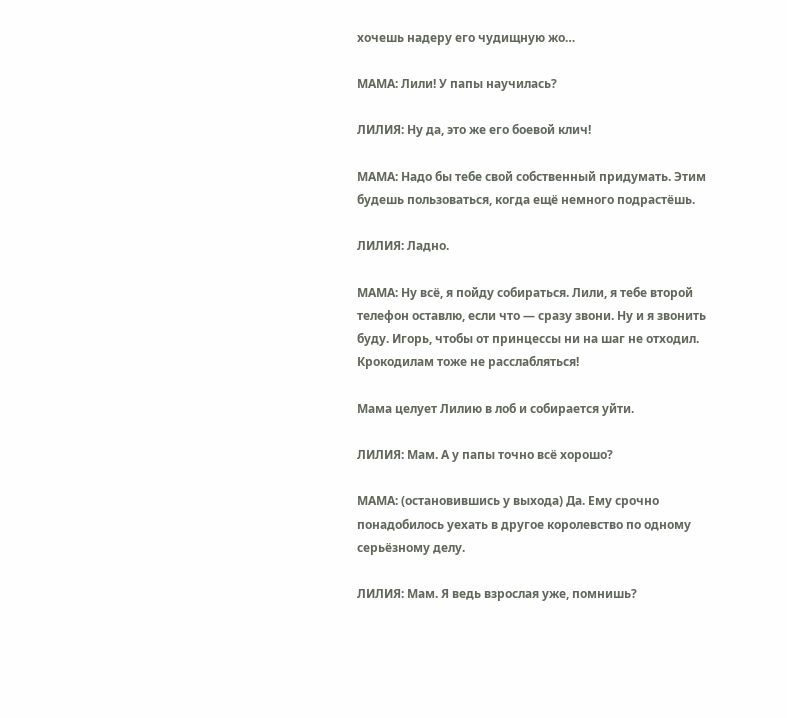хочешь надеру его чудищную жо…

МАМА: Лили! У папы научилась?

ЛИЛИЯ: Ну да, это же его боевой клич!

МАМА: Надо бы тебе свой собственный придумать. Этим будешь пользоваться, когда ещё немного подрастёшь.

ЛИЛИЯ: Ладно.

МАМА: Ну всё, я пойду собираться. Лили, я тебе второй телефон оставлю, если что — сразу звони. Ну и я звонить буду. Игорь, чтобы от принцессы ни на шаг не отходил. Крокодилам тоже не расслабляться!

Мама целует Лилию в лоб и собирается уйти.

ЛИЛИЯ: Мам. А у папы точно всё хорошо?

МАМА: (остановившись у выхода) Да. Ему срочно понадобилось уехать в другое королевство по одному серьёзному делу.

ЛИЛИЯ: Мам. Я ведь взрослая уже, помнишь?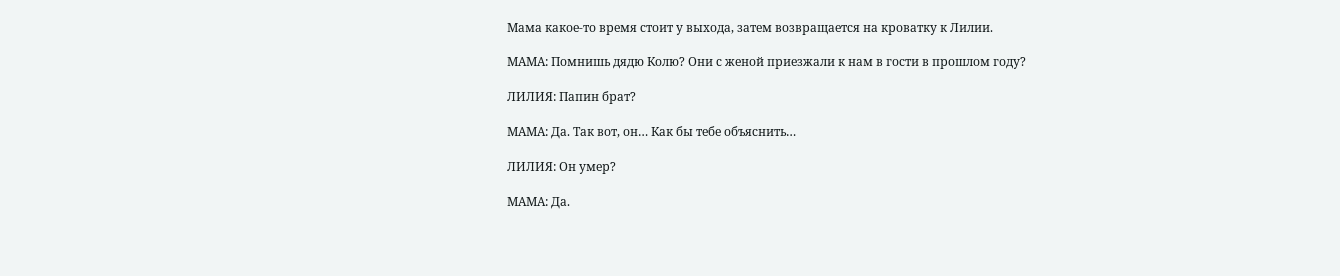Мама какое-то время стоит у выхода, затем возвращается на кроватку к Лилии.

МАМА: Помнишь дядю Колю? Они с женой приезжали к нам в гости в прошлом году?

ЛИЛИЯ: Папин брат?

МАМА: Да. Так вот, он… Как бы тебе объяснить…

ЛИЛИЯ: Он умер?

МАМА: Да.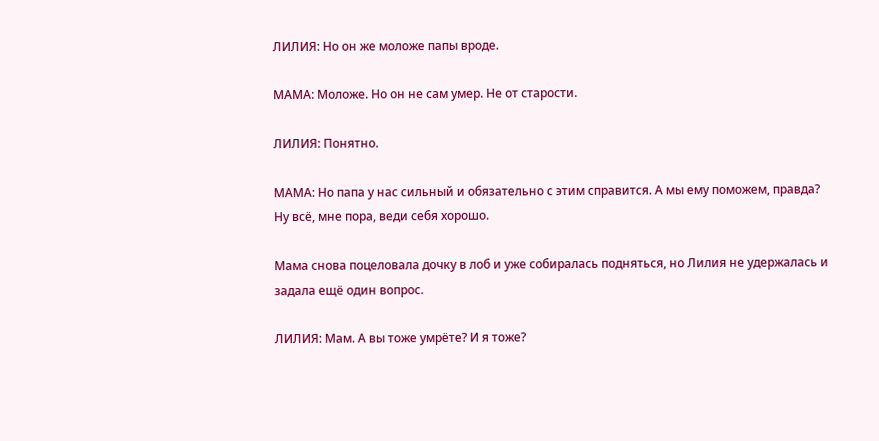ЛИЛИЯ: Но он же моложе папы вроде.

МАМА: Моложе. Но он не сам умер. Не от старости.

ЛИЛИЯ: Понятно.

МАМА: Но папа у нас сильный и обязательно с этим справится. А мы ему поможем, правда? Ну всё, мне пора, веди себя хорошо.

Мама снова поцеловала дочку в лоб и уже собиралась подняться, но Лилия не удержалась и задала ещё один вопрос.

ЛИЛИЯ: Мам. А вы тоже умрёте? И я тоже?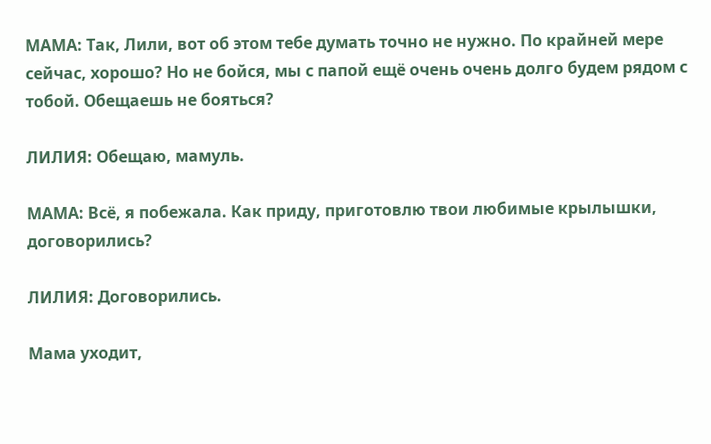МАМА: Так, Лили, вот об этом тебе думать точно не нужно. По крайней мере сейчас, хорошо? Но не бойся, мы с папой ещё очень очень долго будем рядом с тобой. Обещаешь не бояться?

ЛИЛИЯ: Обещаю, мамуль.

МАМА: Всё, я побежала. Как приду, приготовлю твои любимые крылышки, договорились?

ЛИЛИЯ: Договорились.

Мама уходит,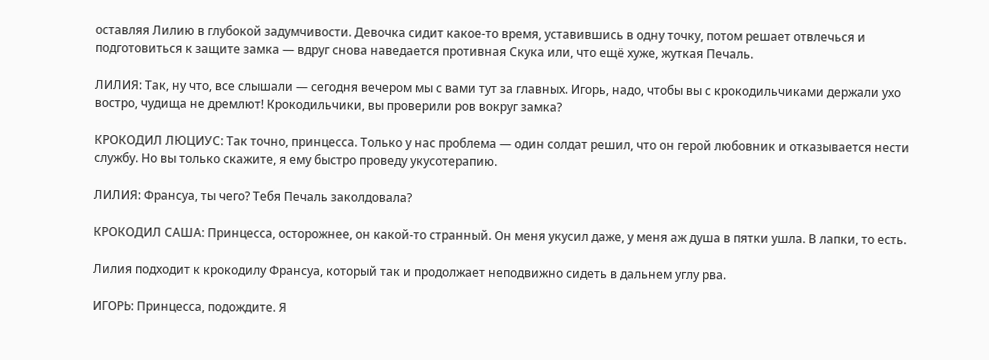оставляя Лилию в глубокой задумчивости. Девочка сидит какое-то время, уставившись в одну точку, потом решает отвлечься и подготовиться к защите замка — вдруг снова наведается противная Скука или, что ещё хуже, жуткая Печаль.

ЛИЛИЯ: Так, ну что, все слышали — сегодня вечером мы с вами тут за главных. Игорь, надо, чтобы вы с крокодильчиками держали ухо востро, чудища не дремлют! Крокодильчики, вы проверили ров вокруг замка?

КРОКОДИЛ ЛЮЦИУС: Так точно, принцесса. Только у нас проблема — один солдат решил, что он герой любовник и отказывается нести службу. Но вы только скажите, я ему быстро проведу укусотерапию.

ЛИЛИЯ: Франсуа, ты чего? Тебя Печаль заколдовала?

КРОКОДИЛ САША: Принцесса, осторожнее, он какой-то странный. Он меня укусил даже, у меня аж душа в пятки ушла. В лапки, то есть.

Лилия подходит к крокодилу Франсуа, который так и продолжает неподвижно сидеть в дальнем углу рва.

ИГОРЬ: Принцесса, подождите. Я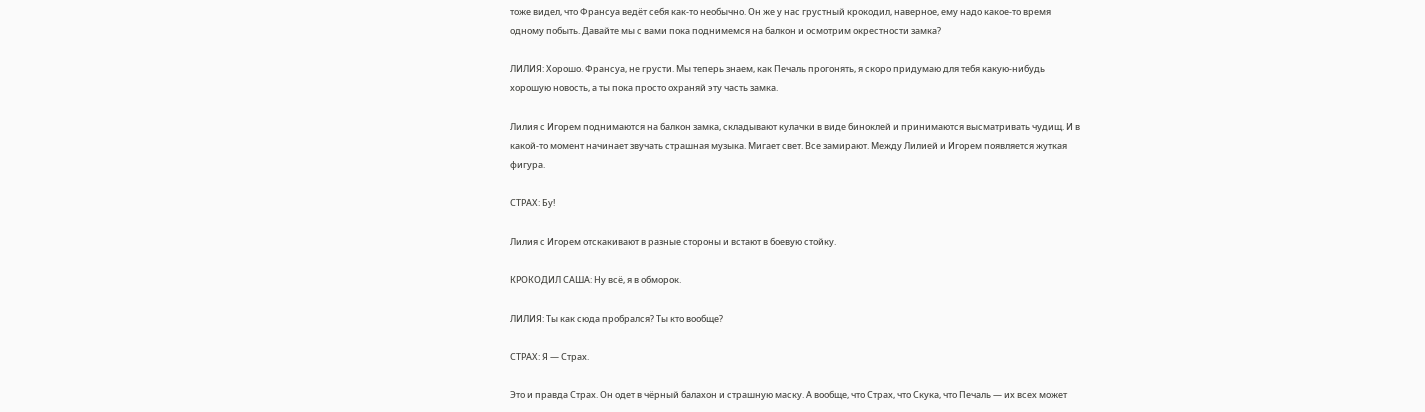тоже видел, что Франсуа ведёт себя как-то необычно. Он же у нас грустный крокодил, наверное, ему надо какое-то время одному побыть. Давайте мы с вами пока поднимемся на балкон и осмотрим окрестности замка?

ЛИЛИЯ: Хорошо. Франсуа, не грусти. Мы теперь знаем, как Печаль прогонять, я скоро придумаю для тебя какую-нибудь хорошую новость, а ты пока просто охраняй эту часть замка.

Лилия с Игорем поднимаются на балкон замка, складывают кулачки в виде биноклей и принимаются высматривать чудищ. И в какой-то момент начинает звучать страшная музыка. Мигает свет. Все замирают. Между Лилией и Игорем появляется жуткая фигура.

СТРАХ: Бу!

Лилия с Игорем отскакивают в разные стороны и встают в боевую стойку.

КРОКОДИЛ САША: Ну всё, я в обморок.

ЛИЛИЯ: Ты как сюда пробрался? Ты кто вообще?

СТРАХ: Я — Страх.

Это и правда Страх. Он одет в чёрный балахон и страшную маску. А вообще, что Страх, что Скука, что Печаль — их всех может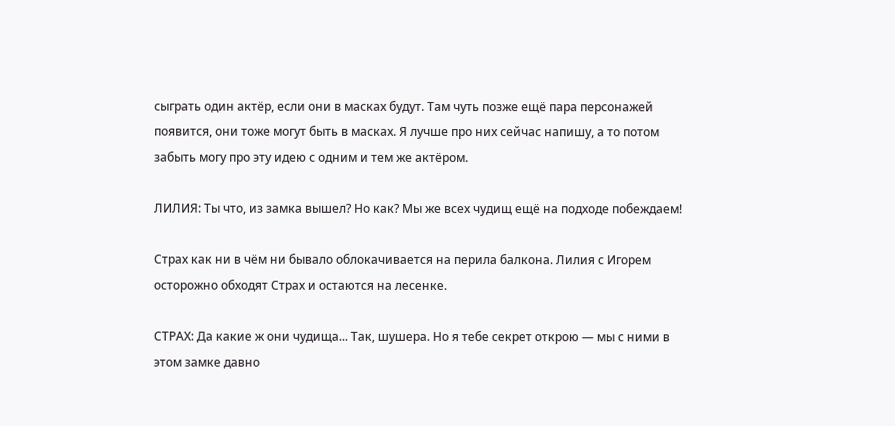сыграть один актёр, если они в масках будут. Там чуть позже ещё пара персонажей появится, они тоже могут быть в масках. Я лучше про них сейчас напишу, а то потом забыть могу про эту идею с одним и тем же актёром.

ЛИЛИЯ: Ты что, из замка вышел? Но как? Мы же всех чудищ ещё на подходе побеждаем!

Страх как ни в чём ни бывало облокачивается на перила балкона. Лилия с Игорем осторожно обходят Страх и остаются на лесенке.

СТРАХ: Да какие ж они чудища... Так, шушера. Но я тебе секрет открою — мы с ними в этом замке давно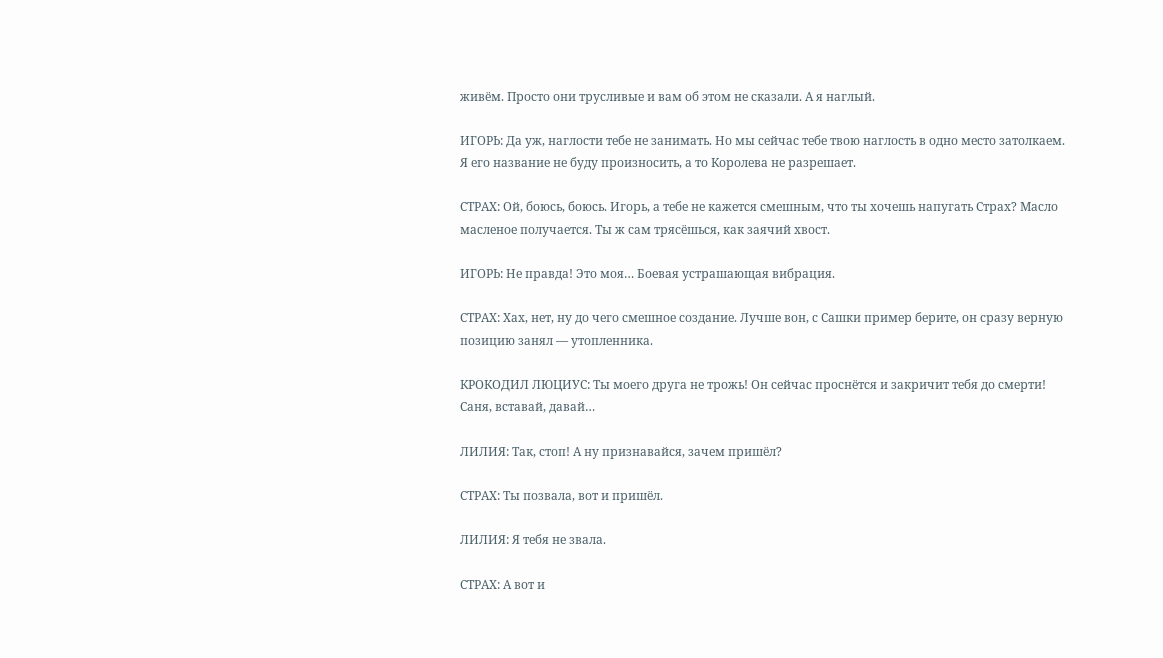живём. Просто они трусливые и вам об этом не сказали. А я наглый.

ИГОРЬ: Да уж, наглости тебе не занимать. Но мы сейчас тебе твою наглость в одно место затолкаем. Я его название не буду произносить, а то Королева не разрешает.

СТРАХ: Ой, боюсь, боюсь. Игорь, а тебе не кажется смешным, что ты хочешь напугать Страх? Масло масленое получается. Ты ж сам трясёшься, как заячий хвост.

ИГОРЬ: Не правда! Это моя… Боевая устрашающая вибрация.

СТРАХ: Хах, нет, ну до чего смешное создание. Лучше вон, с Сашки пример берите, он сразу верную позицию занял — утопленника.

КРОКОДИЛ ЛЮЦИУС: Ты моего друга не трожь! Он сейчас проснётся и закричит тебя до смерти! Саня, вставай, давай…

ЛИЛИЯ: Так, стоп! А ну признавайся, зачем пришёл?

СТРАХ: Ты позвала, вот и пришёл.

ЛИЛИЯ: Я тебя не звала.

СТРАХ: А вот и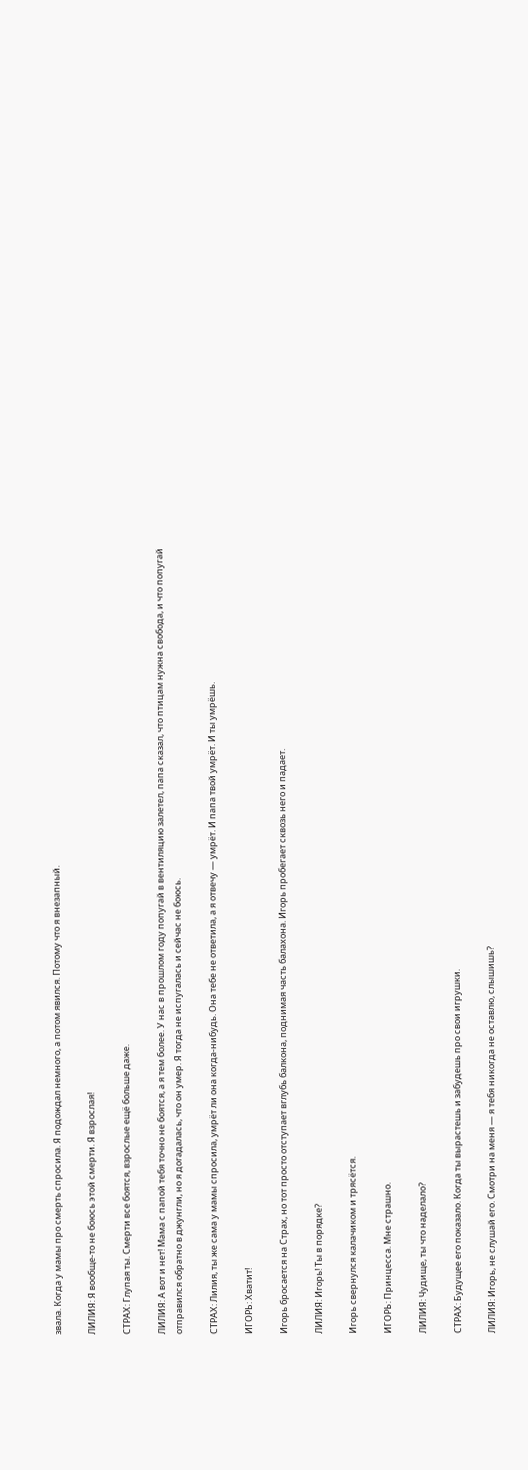звала. Когда у мамы про смерть спросила. Я подождал немного, а потом явился. Потому что я внезапный.

ЛИЛИЯ: Я вообще-то не боюсь этой смерти. Я взрослая!

СТРАХ: Глупая ты. Смерти все боятся, взрослые ещё больше даже.

ЛИЛИЯ: А вот и нет! Мама с папой тебя точно не боятся, а я тем более. У нас в прошлом году попугай в вентиляцию залетел, папа сказал, что птицам нужна свобода, и что попугай отправился обратно в джунгли, но я догадалась, что он умер. Я тогда не испугалась и сейчас не боюсь.

СТРАХ: Лилия, ты же сама у мамы спросила, умрёт ли она когда-нибудь. Она тебе не ответила, а я отвечу — умрёт. И папа твой умрёт. И ты умрёшь.

ИГОРЬ: Хватит!

Игорь бросается на Страх, но тот просто отступает вглубь балкона, поднимая часть балахона. Игорь пробегает сквозь него и падает.

ЛИЛИЯ: Игорь! Ты в порядке?

Игорь свернулся калачиком и трясётся.

ИГОРЬ: Принцесса. Мне страшно.

ЛИЛИЯ: Чудище, ты что наделало?

СТРАХ: Будущее его показало. Когда ты вырастешь и забудешь про свои игрушки.

ЛИЛИЯ: Игорь, не слушай его. Смотри на меня — я тебя никогда не оставлю, слышишь?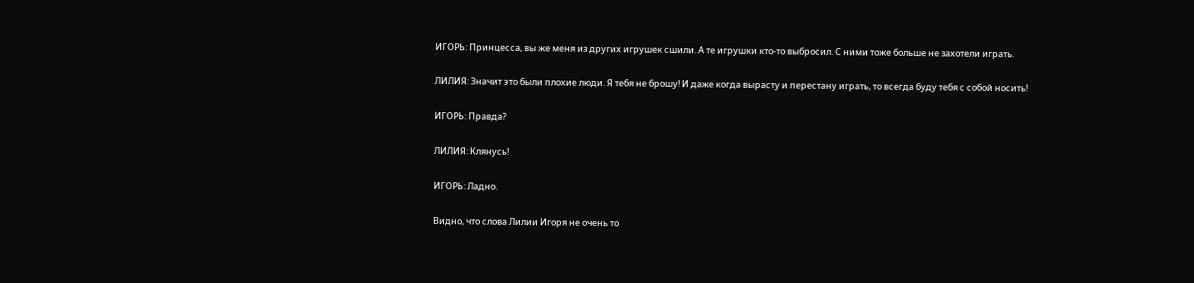ИГОРЬ: Принцесса, вы же меня из других игрушек сшили. А те игрушки кто-то выбросил. С ними тоже больше не захотели играть.

ЛИЛИЯ: Значит это были плохие люди. Я тебя не брошу! И даже когда вырасту и перестану играть, то всегда буду тебя с собой носить!

ИГОРЬ: Правда?

ЛИЛИЯ: Клянусь!

ИГОРЬ: Ладно.

Видно, что слова Лилии Игоря не очень то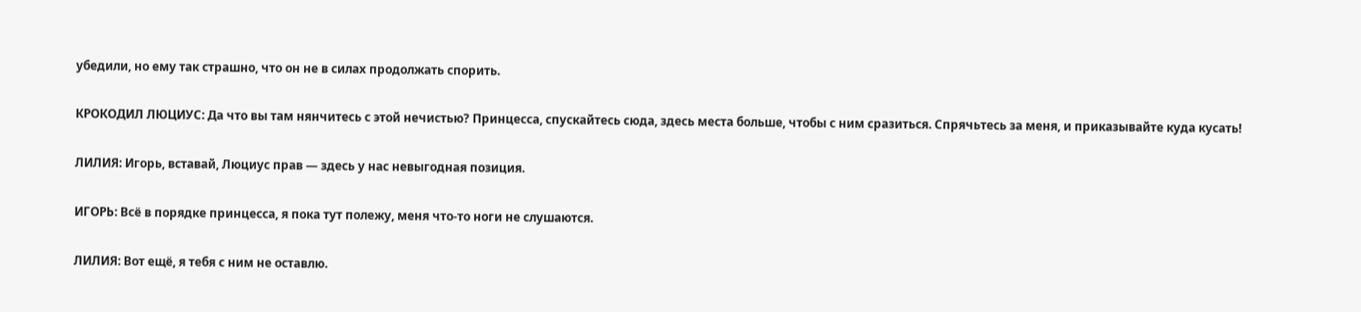убедили, но ему так страшно, что он не в силах продолжать спорить.

КРОКОДИЛ ЛЮЦИУС: Да что вы там нянчитесь с этой нечистью? Принцесса, спускайтесь сюда, здесь места больше, чтобы с ним сразиться. Спрячьтесь за меня, и приказывайте куда кусать!

ЛИЛИЯ: Игорь, вставай, Люциус прав — здесь у нас невыгодная позиция.

ИГОРЬ: Всё в порядке принцесса, я пока тут полежу, меня что-то ноги не слушаются.

ЛИЛИЯ: Вот ещё, я тебя с ним не оставлю.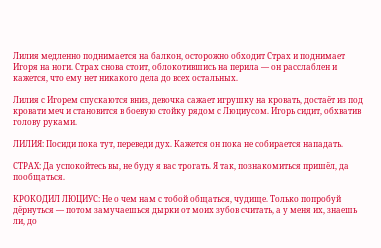Лилия медленно поднимается на балкон, осторожно обходит Страх и поднимает Игоря на ноги. Страх снова стоит, облокотившись на перила — он расслаблен и кажется, что ему нет никакого дела до всех остальных.

Лилия с Игорем спускаются вниз, девочка сажает игрушку на кровать, достаёт из под кровати меч и становится в боевую стойку рядом с Люциусом. Игорь сидит, обхватив голову руками.

ЛИЛИЯ: Посиди пока тут, переведи дух. Кажется он пока не собирается нападать.

СТРАХ: Да успокойтесь вы, не буду я вас трогать. Я так, познакомиться пришёл, да пообщаться.

КРОКОДИЛ ЛЮЦИУС: Не о чем нам с тобой общаться, чудище. Только попробуй дёрнуться — потом замучаешься дырки от моих зубов считать, а у меня их, знаешь ли, до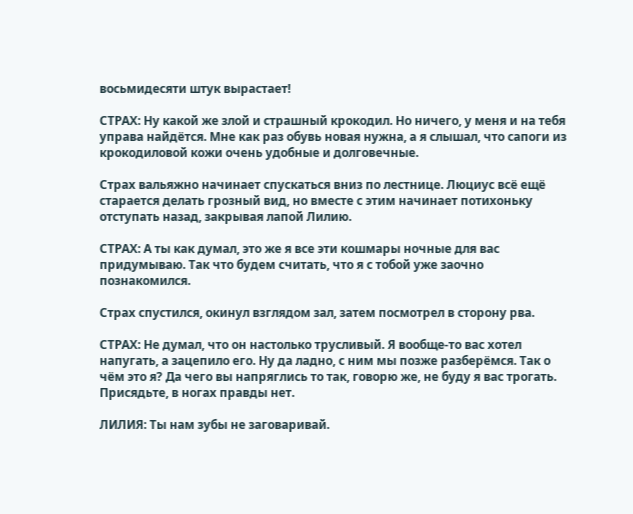восьмидесяти штук вырастает!

СТРАХ: Ну какой же злой и страшный крокодил. Но ничего, у меня и на тебя управа найдётся. Мне как раз обувь новая нужна, а я слышал, что сапоги из крокодиловой кожи очень удобные и долговечные.

Страх вальяжно начинает спускаться вниз по лестнице. Люциус всё ещё старается делать грозный вид, но вместе с этим начинает потихоньку отступать назад, закрывая лапой Лилию.

СТРАХ: А ты как думал, это же я все эти кошмары ночные для вас придумываю. Так что будем считать, что я с тобой уже заочно познакомился.

Страх спустился, окинул взглядом зал, затем посмотрел в сторону рва.

СТРАХ: Не думал, что он настолько трусливый. Я вообще-то вас хотел напугать, а зацепило его. Ну да ладно, с ним мы позже разберёмся. Так о чём это я? Да чего вы напряглись то так, говорю же, не буду я вас трогать. Присядьте, в ногах правды нет.

ЛИЛИЯ: Ты нам зубы не заговаривай.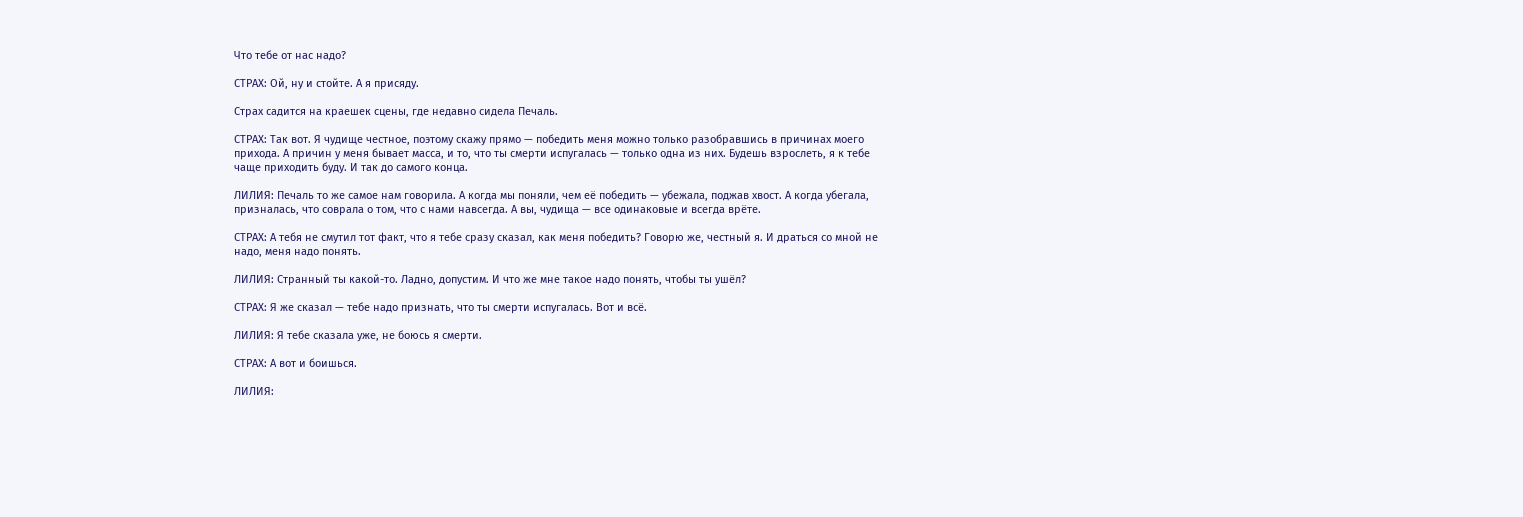Что тебе от нас надо?

СТРАХ: Ой, ну и стойте. А я присяду.

Страх садится на краешек сцены, где недавно сидела Печаль.

СТРАХ: Так вот. Я чудище честное, поэтому скажу прямо — победить меня можно только разобравшись в причинах моего прихода. А причин у меня бывает масса, и то, что ты смерти испугалась — только одна из них. Будешь взрослеть, я к тебе чаще приходить буду. И так до самого конца.

ЛИЛИЯ: Печаль то же самое нам говорила. А когда мы поняли, чем её победить — убежала, поджав хвост. А когда убегала, призналась, что соврала о том, что с нами навсегда. А вы, чудища — все одинаковые и всегда врёте.

СТРАХ: А тебя не смутил тот факт, что я тебе сразу сказал, как меня победить? Говорю же, честный я. И драться со мной не надо, меня надо понять.

ЛИЛИЯ: Странный ты какой-то. Ладно, допустим. И что же мне такое надо понять, чтобы ты ушёл?

СТРАХ: Я же сказал — тебе надо признать, что ты смерти испугалась. Вот и всё.

ЛИЛИЯ: Я тебе сказала уже, не боюсь я смерти.

СТРАХ: А вот и боишься.

ЛИЛИЯ: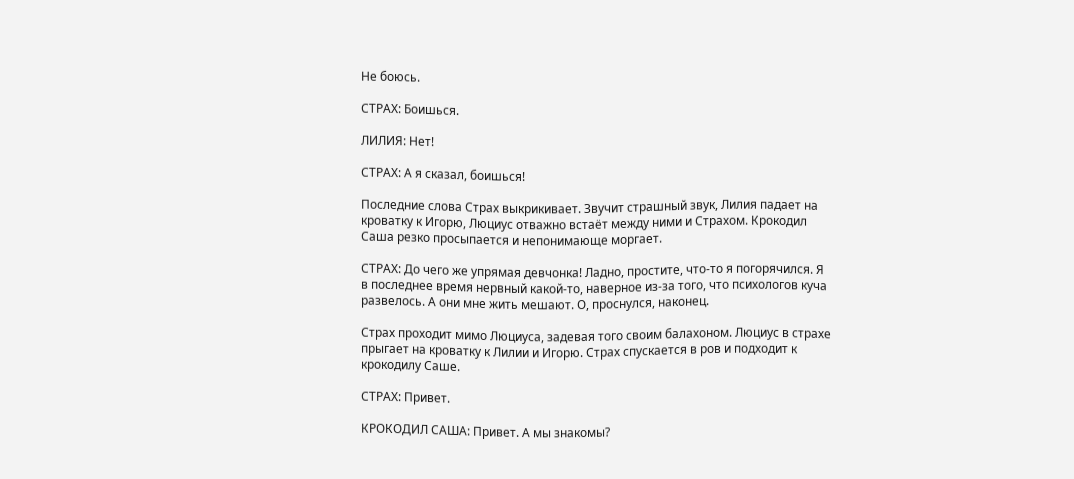Не боюсь.

СТРАХ: Боишься.

ЛИЛИЯ: Нет!

СТРАХ: А я сказал, боишься!

Последние слова Страх выкрикивает. Звучит страшный звук, Лилия падает на кроватку к Игорю, Люциус отважно встаёт между ними и Страхом. Крокодил Саша резко просыпается и непонимающе моргает.

СТРАХ: До чего же упрямая девчонка! Ладно, простите, что-то я погорячился. Я в последнее время нервный какой-то, наверное из-за того, что психологов куча развелось. А они мне жить мешают. О, проснулся, наконец.

Страх проходит мимо Люциуса, задевая того своим балахоном. Люциус в страхе прыгает на кроватку к Лилии и Игорю. Страх спускается в ров и подходит к крокодилу Саше.

СТРАХ: Привет.

КРОКОДИЛ САША: Привет. А мы знакомы?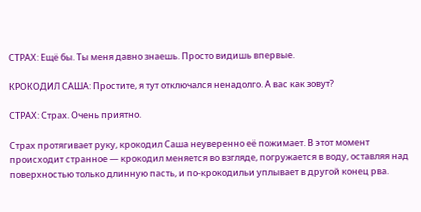СТРАХ: Ещё бы. Ты меня давно знаешь. Просто видишь впервые.

КРОКОДИЛ САША: Простите, я тут отключался ненадолго. А вас как зовут?

СТРАХ: Страх. Очень приятно.

Страх протягивает руку, крокодил Саша неуверенно её пожимает. В этот момент происходит странное — крокодил меняется во взгляде, погружается в воду, оставляя над поверхностью только длинную пасть, и по-крокодильи уплывает в другой конец рва.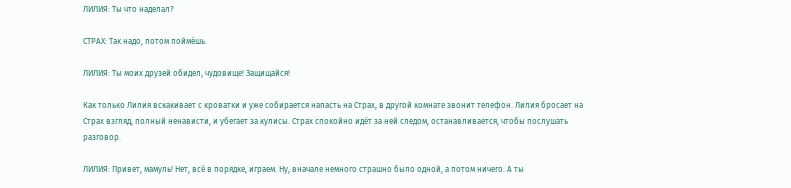ЛИЛИЯ: Ты что наделал?

СТРАХ: Так надо, потом поймёшь.

ЛИЛИЯ: Ты моих друзей обидел, чудовище! Защищайся!

Как только Лилия вскакивает с кроватки и уже собирается напасть на Страх, в другой комнате звонит телефон. Лилия бросает на Страх взгляд, полный ненависти, и убегает за кулисы. Страх спокойно идёт за ней следом, останавливается, чтобы послушать разговор.

ЛИЛИЯ: Привет, мамуль! Нет, всё в порядке, играем. Ну, вначале немного страшно было одной, а потом ничего. А ты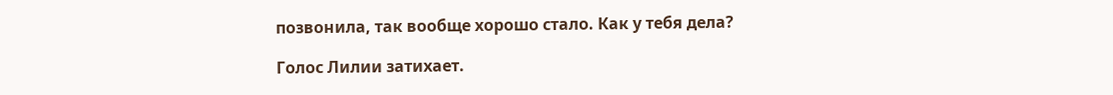позвонила, так вообще хорошо стало. Как у тебя дела?

Голос Лилии затихает.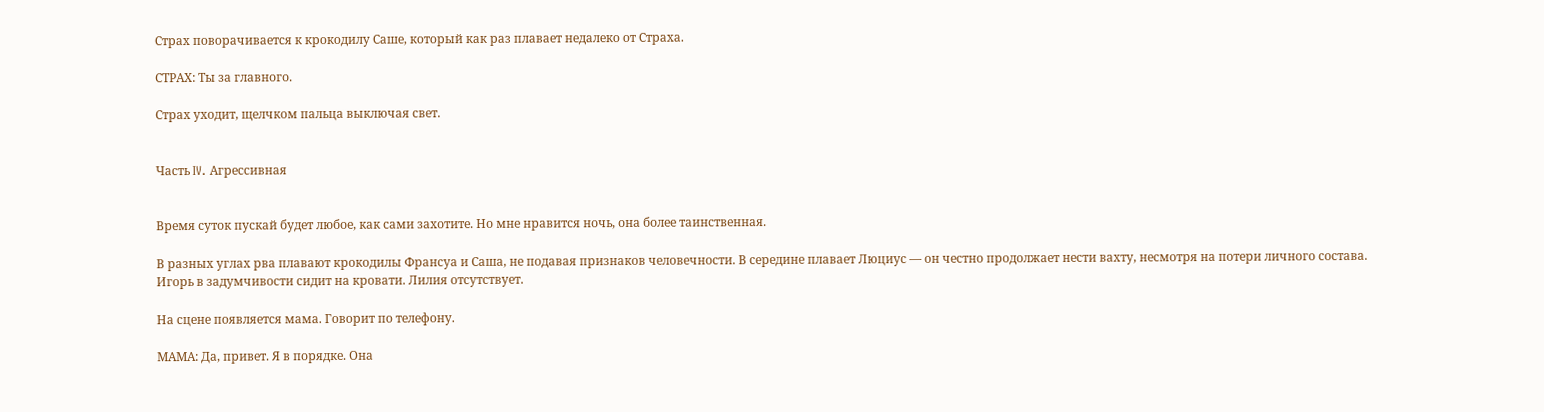Страх поворачивается к крокодилу Саше, который как раз плавает недалеко от Страха.

СТРАХ: Ты за главного.

Страх уходит, щелчком пальца выключая свет.


Часть IV. Агрессивная


Время суток пускай будет любое, как сами захотите. Но мне нравится ночь, она более таинственная.

В разных углах рва плавают крокодилы Франсуа и Саша, не подавая признаков человечности. В середине плавает Люциус — он честно продолжает нести вахту, несмотря на потери личного состава. Игорь в задумчивости сидит на кровати. Лилия отсутствует.

На сцене появляется мама. Говорит по телефону.

МАМА: Да, привет. Я в порядке. Она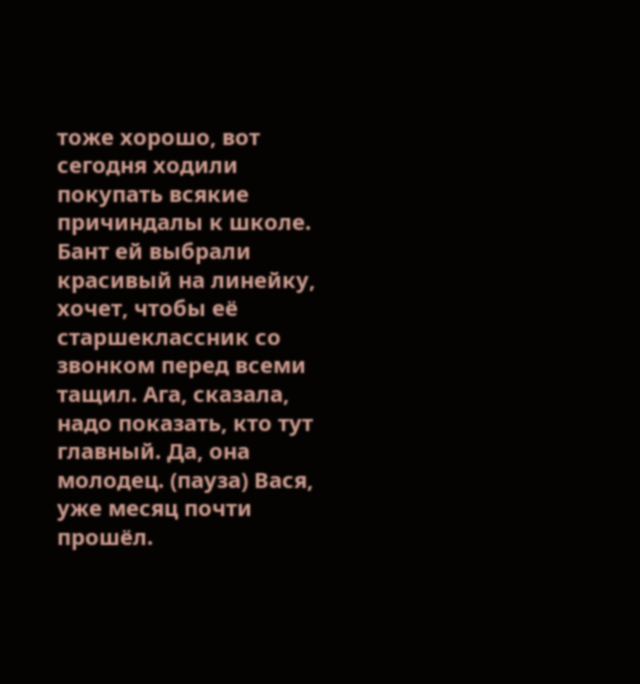тоже хорошо, вот сегодня ходили покупать всякие причиндалы к школе. Бант ей выбрали красивый на линейку, хочет, чтобы её старшеклассник со звонком перед всеми тащил. Ага, сказала, надо показать, кто тут главный. Да, она молодец. (пауза) Вася, уже месяц почти прошёл.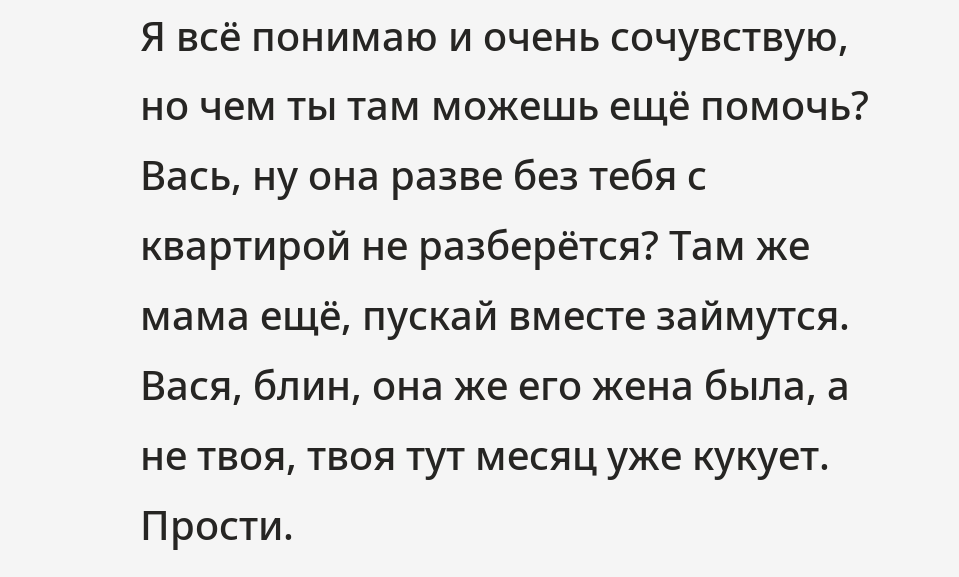Я всё понимаю и очень сочувствую, но чем ты там можешь ещё помочь? Вась, ну она разве без тебя с квартирой не разберётся? Там же мама ещё, пускай вместе займутся. Вася, блин, она же его жена была, а не твоя, твоя тут месяц уже кукует. Прости.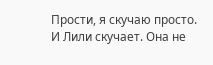Прости, я скучаю просто. И Лили скучает. Она не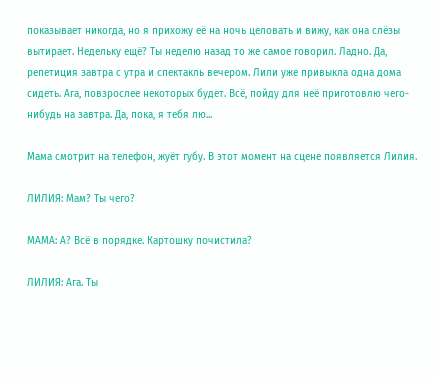показывает никогда, но я прихожу её на ночь целовать и вижу, как она слёзы вытирает. Недельку ещё? Ты неделю назад то же самое говорил. Ладно. Да, репетиция завтра с утра и спектакль вечером. Лили уже привыкла одна дома сидеть. Ага, повзрослее некоторых будет. Всё, пойду для неё приготовлю чего-нибудь на завтра. Да, пока, я тебя лю...

Мама смотрит на телефон, жуёт губу. В этот момент на сцене появляется Лилия.

ЛИЛИЯ: Мам? Ты чего?

МАМА: А? Всё в порядке. Картошку почистила?

ЛИЛИЯ: Ага. Ты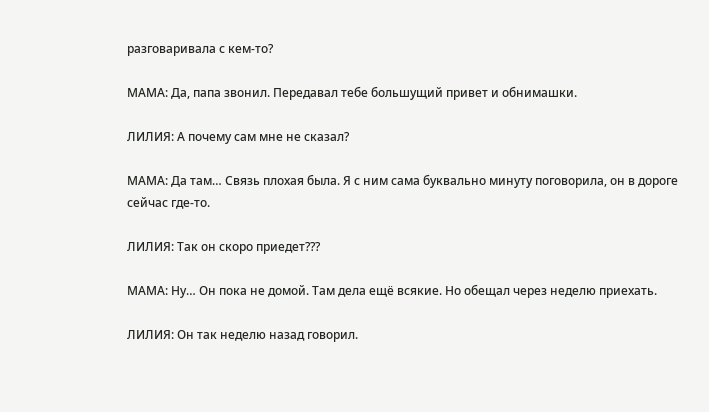разговаривала с кем-то?

МАМА: Да, папа звонил. Передавал тебе большущий привет и обнимашки.

ЛИЛИЯ: А почему сам мне не сказал?

МАМА: Да там… Связь плохая была. Я с ним сама буквально минуту поговорила, он в дороге сейчас где-то.

ЛИЛИЯ: Так он скоро приедет???

МАМА: Ну… Он пока не домой. Там дела ещё всякие. Но обещал через неделю приехать.

ЛИЛИЯ: Он так неделю назад говорил.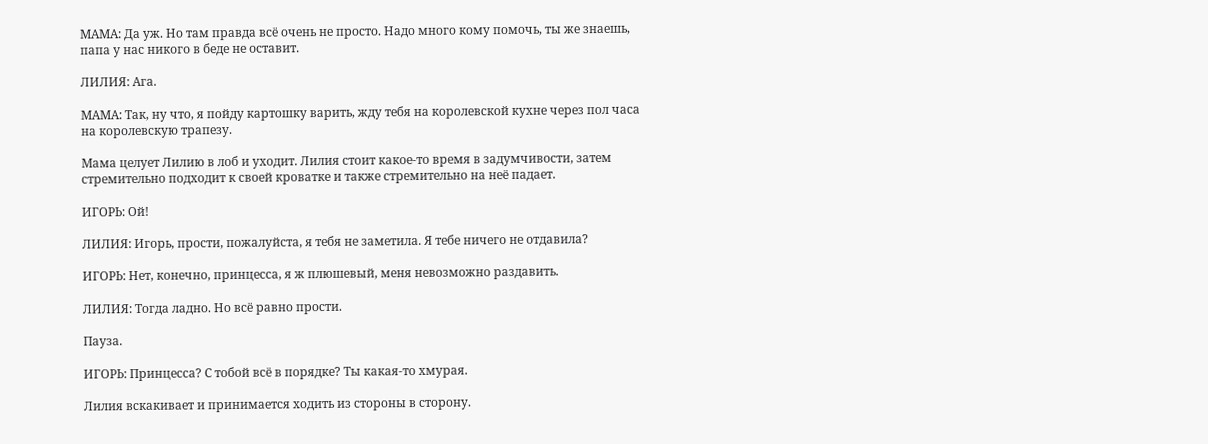МАМА: Да уж. Но там правда всё очень не просто. Надо много кому помочь, ты же знаешь, папа у нас никого в беде не оставит.

ЛИЛИЯ: Ага.

МАМА: Так, ну что, я пойду картошку варить, жду тебя на королевской кухне через пол часа на королевскую трапезу.

Мама целует Лилию в лоб и уходит. Лилия стоит какое-то время в задумчивости, затем стремительно подходит к своей кроватке и также стремительно на неё падает.

ИГОРЬ: Ой!

ЛИЛИЯ: Игорь, прости, пожалуйста, я тебя не заметила. Я тебе ничего не отдавила?

ИГОРЬ: Нет, конечно, принцесса, я ж плюшевый, меня невозможно раздавить.

ЛИЛИЯ: Тогда ладно. Но всё равно прости.

Пауза.

ИГОРЬ: Принцесса? С тобой всё в порядке? Ты какая-то хмурая.

Лилия вскакивает и принимается ходить из стороны в сторону.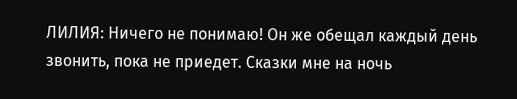ЛИЛИЯ: Ничего не понимаю! Он же обещал каждый день звонить, пока не приедет. Сказки мне на ночь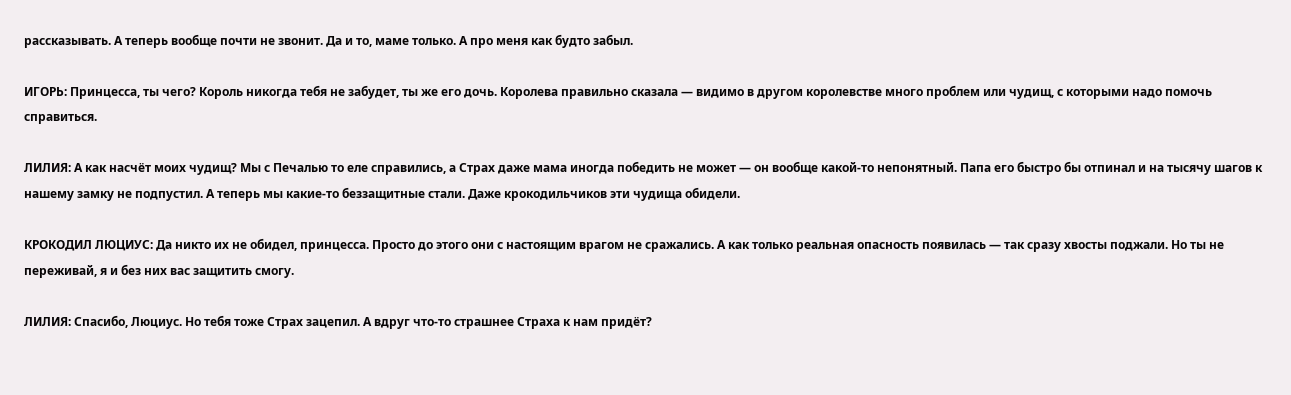рассказывать. А теперь вообще почти не звонит. Да и то, маме только. А про меня как будто забыл.

ИГОРЬ: Принцесса, ты чего? Король никогда тебя не забудет, ты же его дочь. Королева правильно сказала — видимо в другом королевстве много проблем или чудищ, с которыми надо помочь справиться.

ЛИЛИЯ: А как насчёт моих чудищ? Мы с Печалью то еле справились, а Страх даже мама иногда победить не может — он вообще какой-то непонятный. Папа его быстро бы отпинал и на тысячу шагов к нашему замку не подпустил. А теперь мы какие-то беззащитные стали. Даже крокодильчиков эти чудища обидели.

КРОКОДИЛ ЛЮЦИУС: Да никто их не обидел, принцесса. Просто до этого они с настоящим врагом не сражались. А как только реальная опасность появилась — так сразу хвосты поджали. Но ты не переживай, я и без них вас защитить смогу.

ЛИЛИЯ: Спасибо, Люциус. Но тебя тоже Страх зацепил. А вдруг что-то страшнее Страха к нам придёт?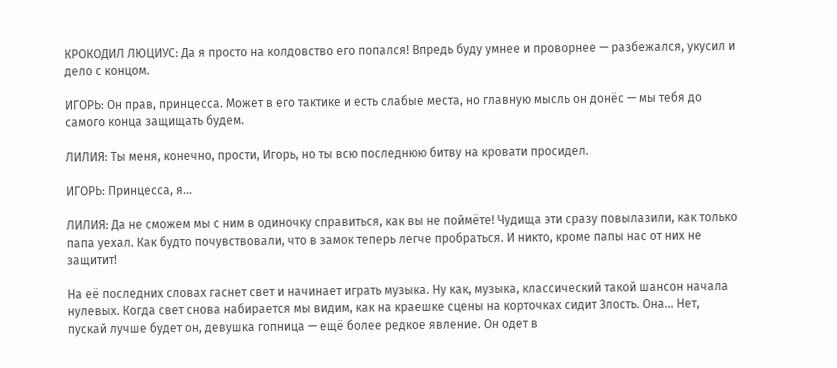КРОКОДИЛ ЛЮЦИУС: Да я просто на колдовство его попался! Впредь буду умнее и проворнее — разбежался, укусил и дело с концом.

ИГОРЬ: Он прав, принцесса. Может в его тактике и есть слабые места, но главную мысль он донёс — мы тебя до самого конца защищать будем.

ЛИЛИЯ: Ты меня, конечно, прости, Игорь, но ты всю последнюю битву на кровати просидел.

ИГОРЬ: Принцесса, я…

ЛИЛИЯ: Да не сможем мы с ним в одиночку справиться, как вы не поймёте! Чудища эти сразу повылазили, как только папа уехал. Как будто почувствовали, что в замок теперь легче пробраться. И никто, кроме папы нас от них не защитит!

На её последних словах гаснет свет и начинает играть музыка. Ну как, музыка, классический такой шансон начала нулевых. Когда свет снова набирается мы видим, как на краешке сцены на корточках сидит Злость. Она… Нет, пускай лучше будет он, девушка гопница — ещё более редкое явление. Он одет в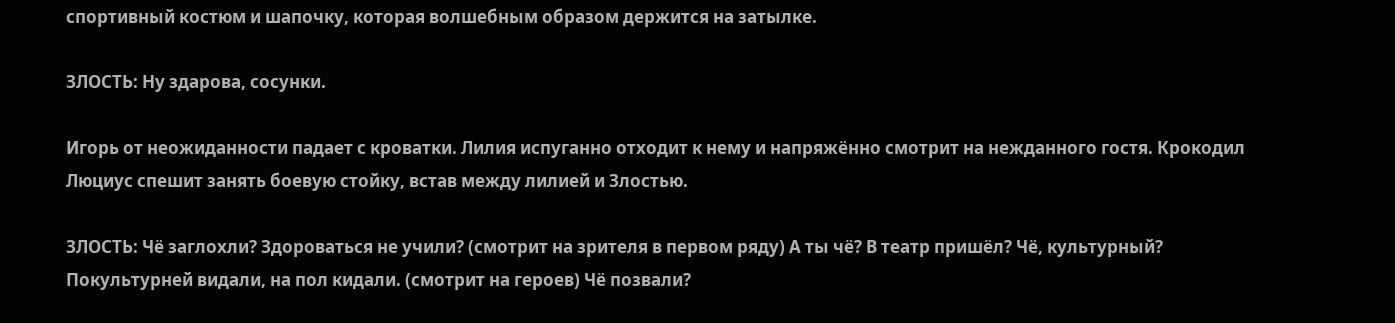спортивный костюм и шапочку, которая волшебным образом держится на затылке.

ЗЛОСТЬ: Ну здарова, сосунки.

Игорь от неожиданности падает с кроватки. Лилия испуганно отходит к нему и напряжённо смотрит на нежданного гостя. Крокодил Люциус спешит занять боевую стойку, встав между лилией и Злостью.

ЗЛОСТЬ: Чё заглохли? Здороваться не учили? (смотрит на зрителя в первом ряду) А ты чё? В театр пришёл? Чё, культурный? Покультурней видали, на пол кидали. (смотрит на героев) Чё позвали?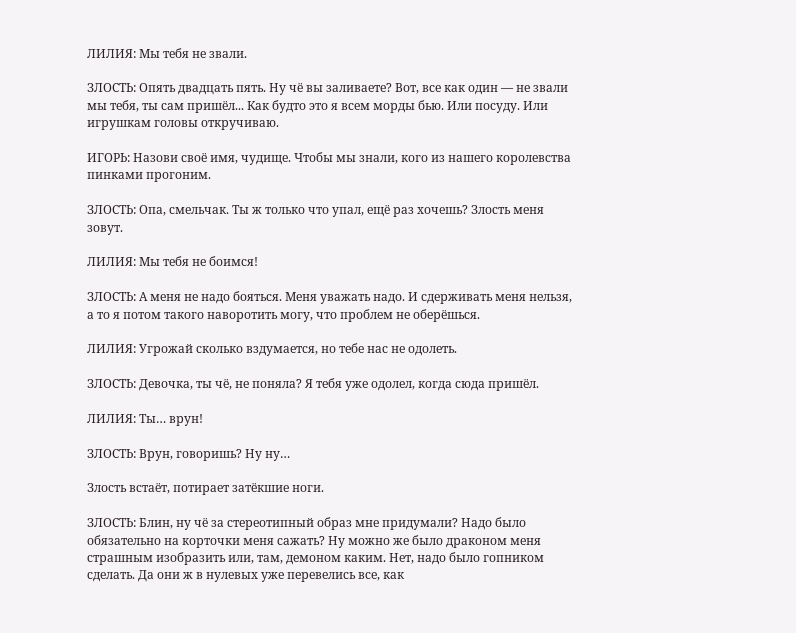ЛИЛИЯ: Мы тебя не звали.

ЗЛОСТЬ: Опять двадцать пять. Ну чё вы заливаете? Вот, все как один — не звали мы тебя, ты сам пришёл... Как будто это я всем морды бью. Или посуду. Или игрушкам головы откручиваю.

ИГОРЬ: Назови своё имя, чудище. Чтобы мы знали, кого из нашего королевства пинками прогоним.

ЗЛОСТЬ: Опа, смельчак. Ты ж только что упал, ещё раз хочешь? Злость меня зовут.

ЛИЛИЯ: Мы тебя не боимся!

ЗЛОСТЬ: А меня не надо бояться. Меня уважать надо. И сдерживать меня нельзя, а то я потом такого наворотить могу, что проблем не оберёшься.

ЛИЛИЯ: Угрожай сколько вздумается, но тебе нас не одолеть.

ЗЛОСТЬ: Девочка, ты чё, не поняла? Я тебя уже одолел, когда сюда пришёл.

ЛИЛИЯ: Ты… врун!

ЗЛОСТЬ: Врун, говоришь? Ну ну…

Злость встаёт, потирает затёкшие ноги.

ЗЛОСТЬ: Блин, ну чё за стереотипный образ мне придумали? Надо было обязательно на корточки меня сажать? Ну можно же было драконом меня страшным изобразить или, там, демоном каким. Нет, надо было гопником сделать. Да они ж в нулевых уже перевелись все, как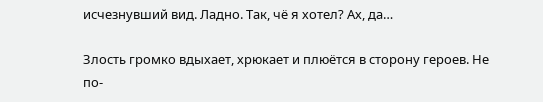исчезнувший вид. Ладно. Так, чё я хотел? Ах, да…

Злость громко вдыхает, хрюкает и плюётся в сторону героев. Не по-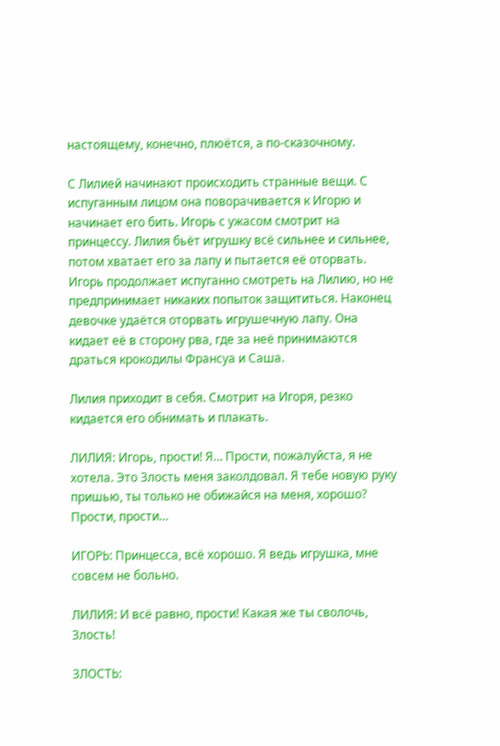настоящему, конечно, плюётся, а по-сказочному.

С Лилией начинают происходить странные вещи. С испуганным лицом она поворачивается к Игорю и начинает его бить. Игорь с ужасом смотрит на принцессу. Лилия бьёт игрушку всё сильнее и сильнее, потом хватает его за лапу и пытается её оторвать. Игорь продолжает испуганно смотреть на Лилию, но не предпринимает никаких попыток защититься. Наконец девочке удаётся оторвать игрушечную лапу. Она кидает её в сторону рва, где за неё принимаются драться крокодилы Франсуа и Саша.

Лилия приходит в себя. Смотрит на Игоря, резко кидается его обнимать и плакать.

ЛИЛИЯ: Игорь, прости! Я… Прости, пожалуйста, я не хотела. Это Злость меня заколдовал. Я тебе новую руку пришью, ты только не обижайся на меня, хорошо? Прости, прости…

ИГОРЬ: Принцесса, всё хорошо. Я ведь игрушка, мне совсем не больно.

ЛИЛИЯ: И всё равно, прости! Какая же ты сволочь, Злость!

ЗЛОСТЬ: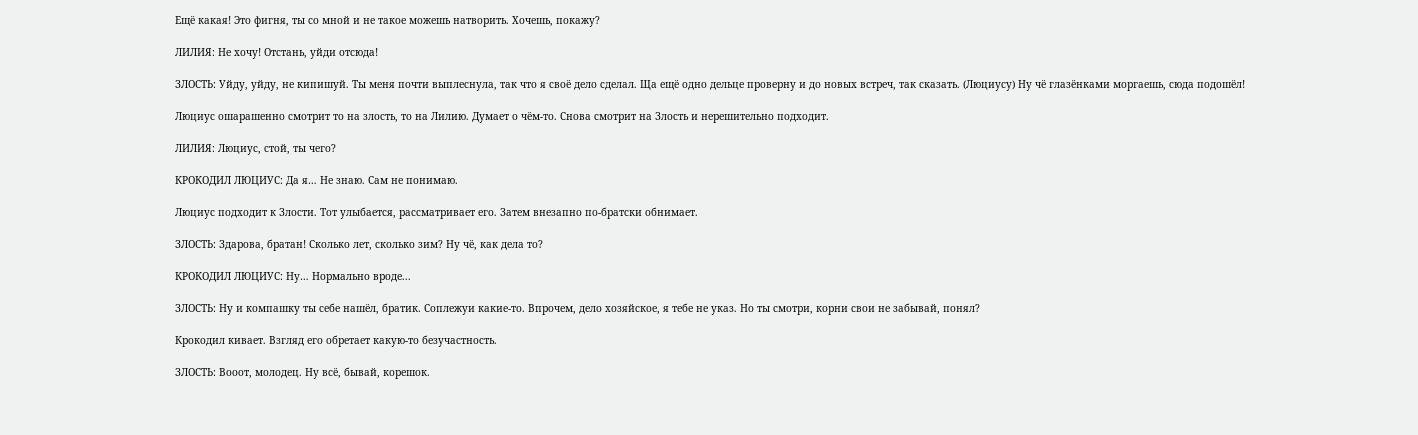Ещё какая! Это фигня, ты со мной и не такое можешь натворить. Хочешь, покажу?

ЛИЛИЯ: Не хочу! Отстань, уйди отсюда!

ЗЛОСТЬ: Уйду, уйду, не кипишуй. Ты меня почти выплеснула, так что я своё дело сделал. Ща ещё одно дельце проверну и до новых встреч, так сказать. (Люциусу) Ну чё глазёнками моргаешь, сюда подошёл!

Люциус ошарашенно смотрит то на злость, то на Лилию. Думает о чём-то. Снова смотрит на Злость и нерешительно подходит.

ЛИЛИЯ: Люциус, стой, ты чего?

КРОКОДИЛ ЛЮЦИУС: Да я… Не знаю. Сам не понимаю.

Люциус подходит к Злости. Тот улыбается, рассматривает его. Затем внезапно по-братски обнимает.

ЗЛОСТЬ: Здарова, братан! Сколько лет, сколько зим? Ну чё, как дела то?

КРОКОДИЛ ЛЮЦИУС: Ну… Нормально вроде...

ЗЛОСТЬ: Ну и компашку ты себе нашёл, братик. Соплежуи какие-то. Впрочем, дело хозяйское, я тебе не указ. Но ты смотри, корни свои не забывай, понял?

Крокодил кивает. Взгляд его обретает какую-то безучастность.

ЗЛОСТЬ: Вооот, молодец. Ну всё, бывай, корешок.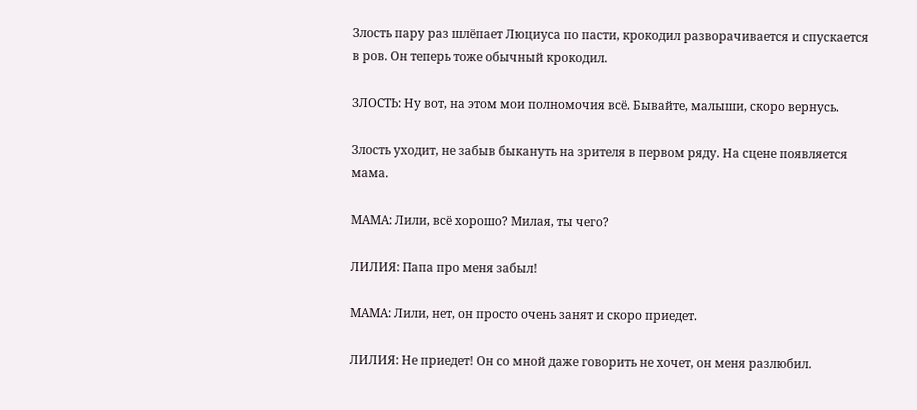Злость пару раз шлёпает Люциуса по пасти, крокодил разворачивается и спускается в ров. Он теперь тоже обычный крокодил.

ЗЛОСТЬ: Ну вот, на этом мои полномочия всё. Бывайте, малыши, скоро вернусь.

Злость уходит, не забыв быкануть на зрителя в первом ряду. На сцене появляется мама.

МАМА: Лили, всё хорошо? Милая, ты чего?

ЛИЛИЯ: Папа про меня забыл!

МАМА: Лили, нет, он просто очень занят и скоро приедет.

ЛИЛИЯ: Не приедет! Он со мной даже говорить не хочет, он меня разлюбил.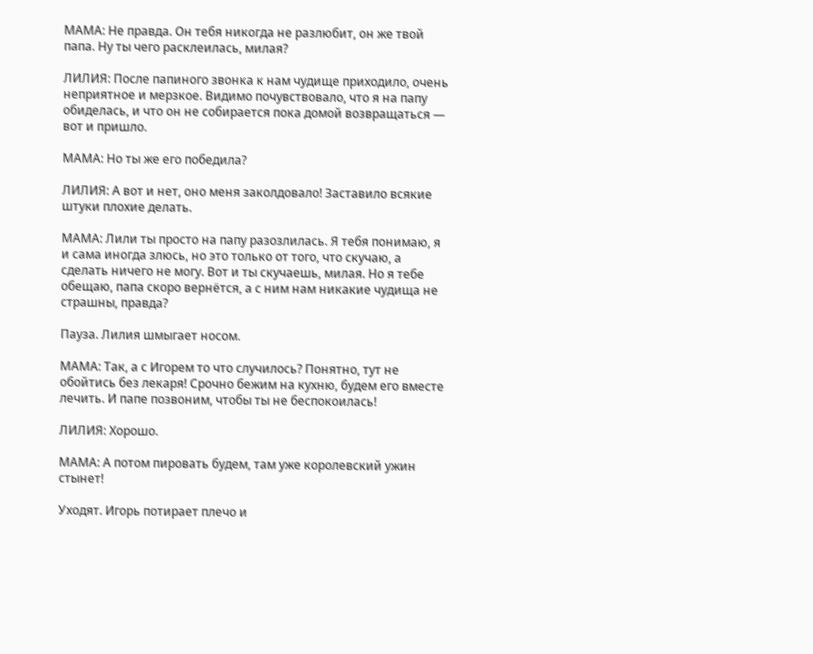МАМА: Не правда. Он тебя никогда не разлюбит, он же твой папа. Ну ты чего расклеилась, милая?

ЛИЛИЯ: После папиного звонка к нам чудище приходило, очень неприятное и мерзкое. Видимо почувствовало, что я на папу обиделась, и что он не собирается пока домой возвращаться — вот и пришло.

МАМА: Но ты же его победила?

ЛИЛИЯ: А вот и нет, оно меня заколдовало! Заставило всякие штуки плохие делать.

МАМА: Лили ты просто на папу разозлилась. Я тебя понимаю, я и сама иногда злюсь, но это только от того, что скучаю, а сделать ничего не могу. Вот и ты скучаешь, милая. Но я тебе обещаю, папа скоро вернётся, а с ним нам никакие чудища не страшны, правда?

Пауза. Лилия шмыгает носом.

МАМА: Так, а с Игорем то что случилось? Понятно, тут не обойтись без лекаря! Срочно бежим на кухню, будем его вместе лечить. И папе позвоним, чтобы ты не беспокоилась!

ЛИЛИЯ: Хорошо.

МАМА: А потом пировать будем, там уже королевский ужин стынет!

Уходят. Игорь потирает плечо и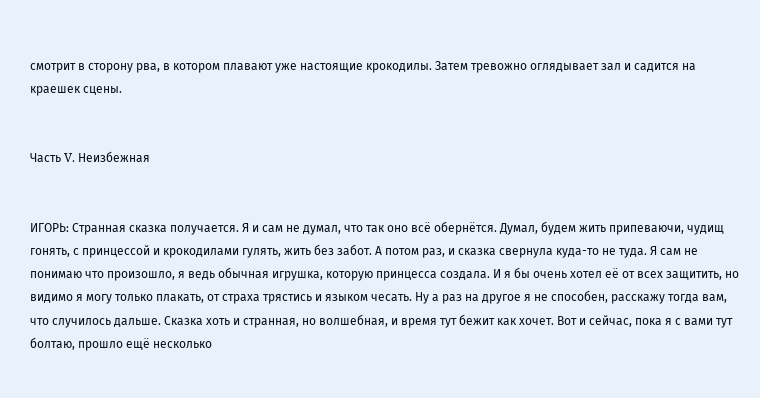смотрит в сторону рва, в котором плавают уже настоящие крокодилы. Затем тревожно оглядывает зал и садится на краешек сцены.


Часть V. Неизбежная


ИГОРЬ: Странная сказка получается. Я и сам не думал, что так оно всё обернётся. Думал, будем жить припеваючи, чудищ гонять, с принцессой и крокодилами гулять, жить без забот. А потом раз, и сказка свернула куда-то не туда. Я сам не понимаю что произошло, я ведь обычная игрушка, которую принцесса создала. И я бы очень хотел её от всех защитить, но видимо я могу только плакать, от страха трястись и языком чесать. Ну а раз на другое я не способен, расскажу тогда вам, что случилось дальше. Сказка хоть и странная, но волшебная, и время тут бежит как хочет. Вот и сейчас, пока я с вами тут болтаю, прошло ещё несколько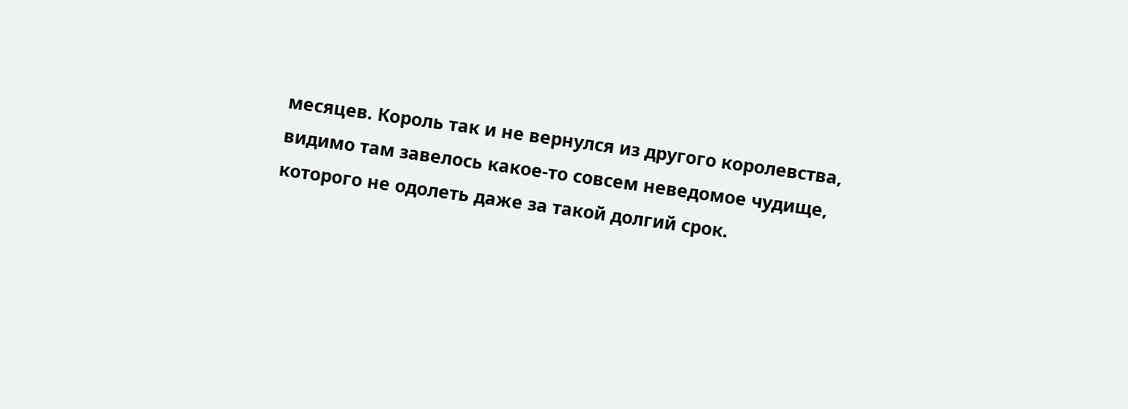месяцев. Король так и не вернулся из другого королевства, видимо там завелось какое-то совсем неведомое чудище, которого не одолеть даже за такой долгий срок.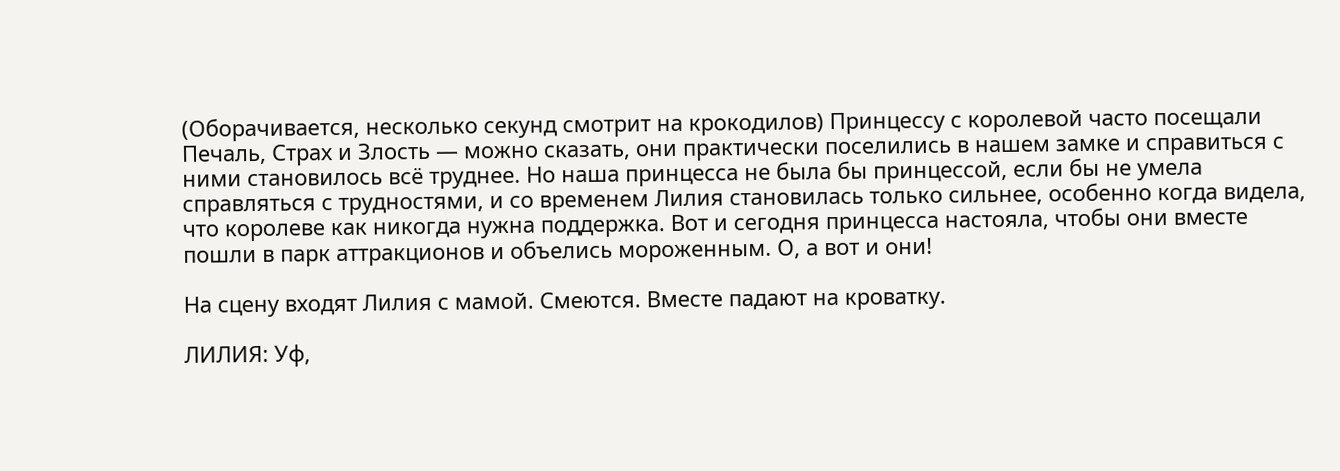(Оборачивается, несколько секунд смотрит на крокодилов) Принцессу с королевой часто посещали Печаль, Страх и Злость — можно сказать, они практически поселились в нашем замке и справиться с ними становилось всё труднее. Но наша принцесса не была бы принцессой, если бы не умела справляться с трудностями, и со временем Лилия становилась только сильнее, особенно когда видела, что королеве как никогда нужна поддержка. Вот и сегодня принцесса настояла, чтобы они вместе пошли в парк аттракционов и объелись мороженным. О, а вот и они!

На сцену входят Лилия с мамой. Смеются. Вместе падают на кроватку.

ЛИЛИЯ: Уф,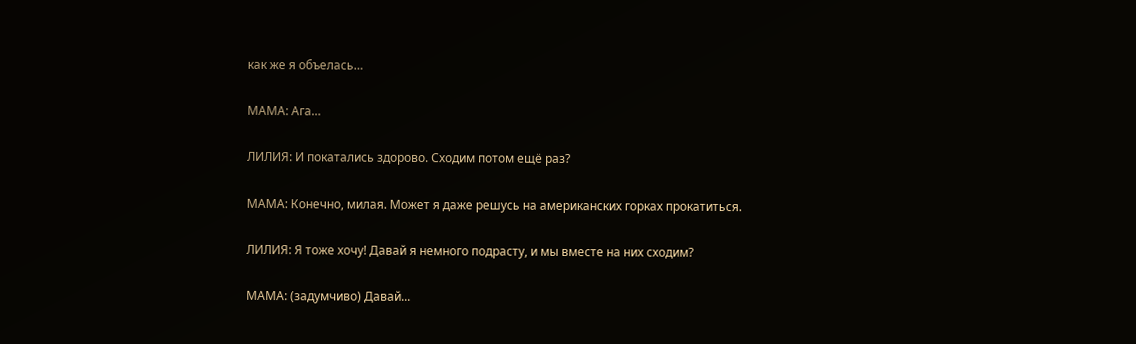как же я объелась…

МАМА: Ага…

ЛИЛИЯ: И покатались здорово. Сходим потом ещё раз?

МАМА: Конечно, милая. Может я даже решусь на американских горках прокатиться.

ЛИЛИЯ: Я тоже хочу! Давай я немного подрасту, и мы вместе на них сходим?

МАМА: (задумчиво) Давай...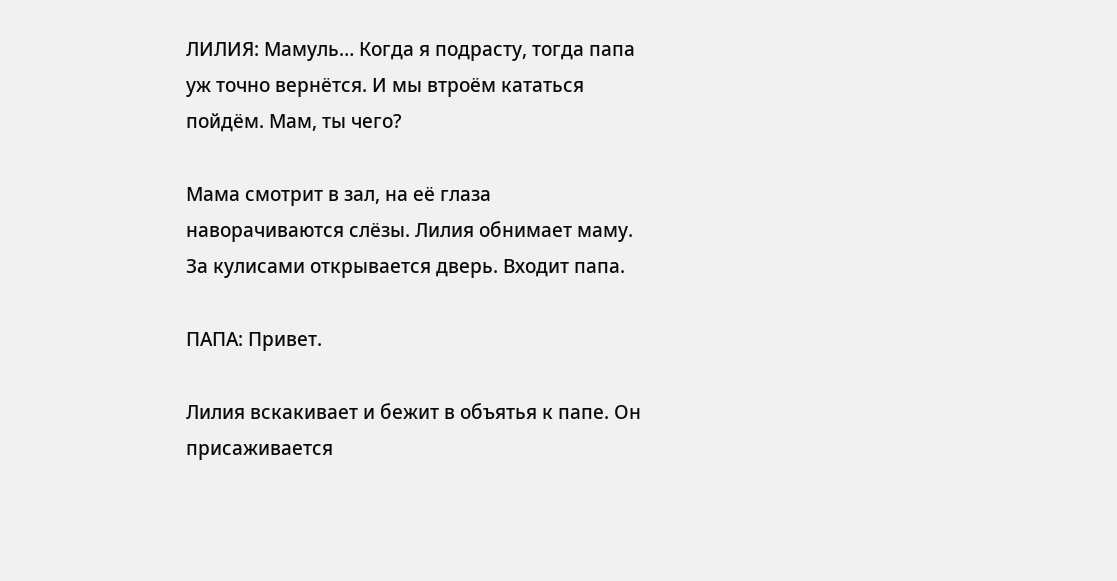ЛИЛИЯ: Мамуль… Когда я подрасту, тогда папа уж точно вернётся. И мы втроём кататься пойдём. Мам, ты чего?

Мама смотрит в зал, на её глаза наворачиваются слёзы. Лилия обнимает маму. За кулисами открывается дверь. Входит папа.

ПАПА: Привет.

Лилия вскакивает и бежит в объятья к папе. Он присаживается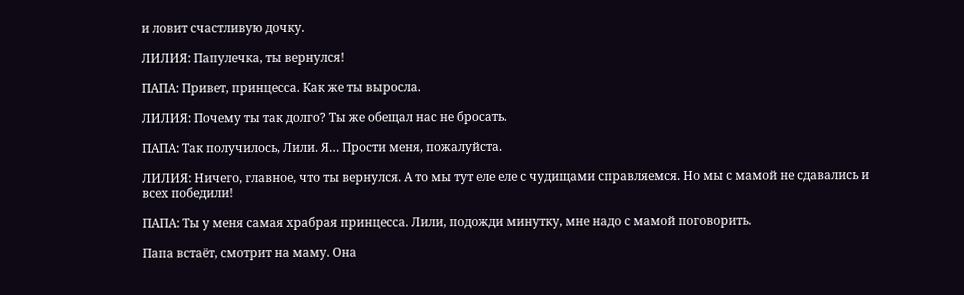и ловит счастливую дочку.

ЛИЛИЯ: Папулечка, ты вернулся!

ПАПА: Привет, принцесса. Как же ты выросла.

ЛИЛИЯ: Почему ты так долго? Ты же обещал нас не бросать.

ПАПА: Так получилось, Лили. Я… Прости меня, пожалуйста.

ЛИЛИЯ: Ничего, главное, что ты вернулся. А то мы тут еле еле с чудищами справляемся. Но мы с мамой не сдавались и всех победили!

ПАПА: Ты у меня самая храбрая принцесса. Лили, подожди минутку, мне надо с мамой поговорить.

Папа встаёт, смотрит на маму. Она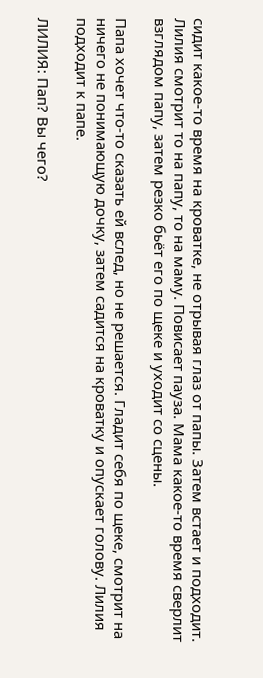сидит какое-то время на кроватке, не отрывая глаз от папы. Затем встает и подходит. Лилия смотрит то на папу, то на маму. Повисает пауза. Мама какое-то время сверлит взглядом папу, затем резко бьёт его по щеке и уходит со сцены.

Папа хочет что-то сказать ей вслед, но не решается. Гладит себя по щеке, смотрит на ничего не понимающую дочку, затем садится на кроватку и опускает голову. Лилия подходит к папе.

ЛИЛИЯ: Пап? Вы чего?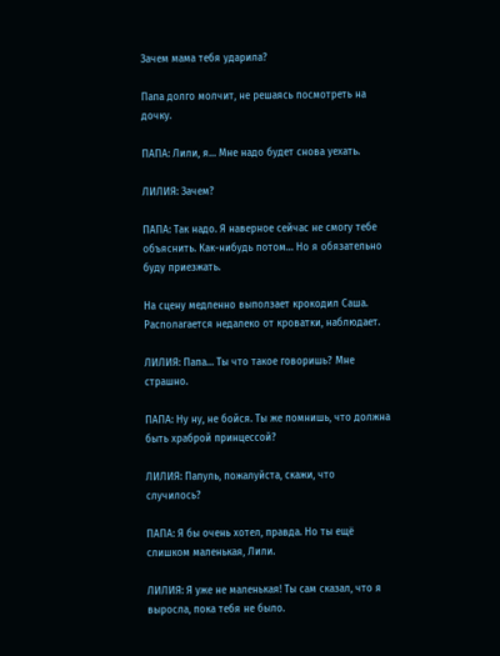Зачем мама тебя ударила?

Папа долго молчит, не решаясь посмотреть на дочку.

ПАПА: Лили, я… Мне надо будет снова уехать.

ЛИЛИЯ: Зачем?

ПАПА: Так надо. Я наверное сейчас не смогу тебе объяснить. Как-нибудь потом… Но я обязательно буду приезжать.

На сцену медленно выползает крокодил Саша. Располагается недалеко от кроватки, наблюдает.

ЛИЛИЯ: Папа… Ты что такое говоришь? Мне страшно.

ПАПА: Ну ну, не бойся. Ты же помнишь, что должна быть храброй принцессой?

ЛИЛИЯ: Папуль, пожалуйста, скажи, что случилось?

ПАПА: Я бы очень хотел, правда. Но ты ещё слишком маленькая, Лили.

ЛИЛИЯ: Я уже не маленькая! Ты сам сказал, что я выросла, пока тебя не было.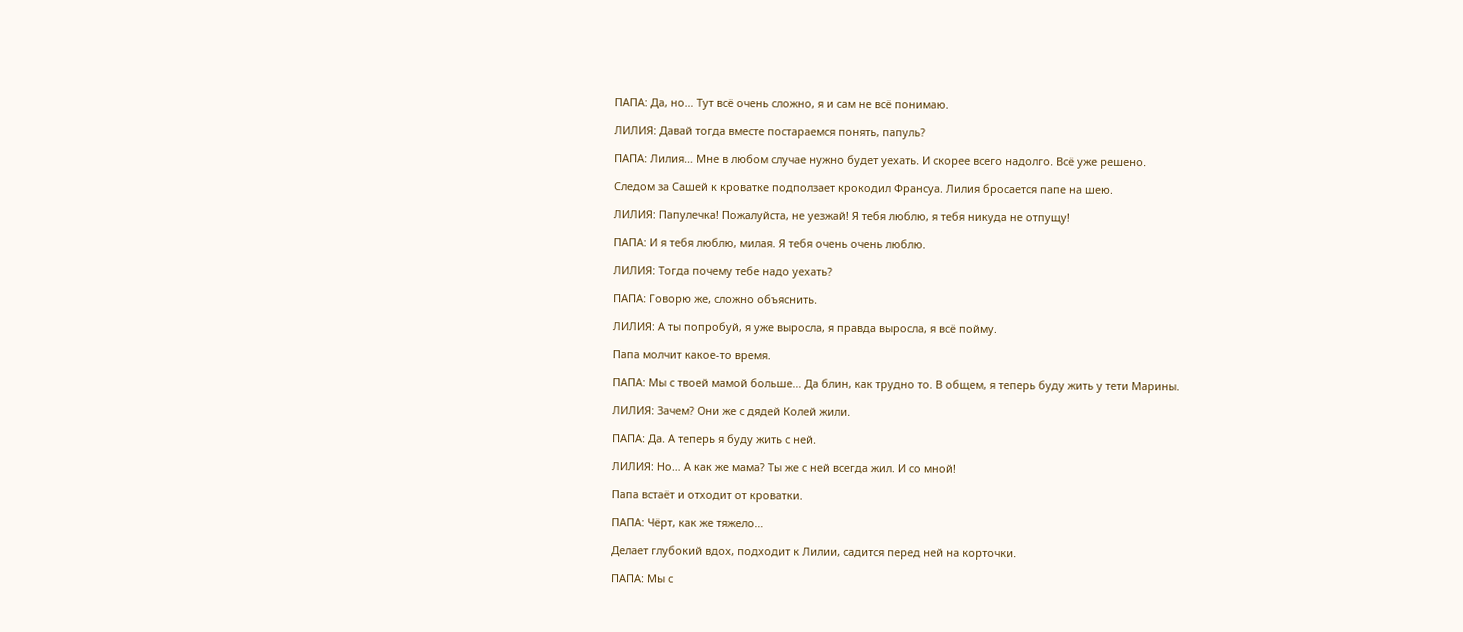ПАПА: Да, но… Тут всё очень сложно, я и сам не всё понимаю.

ЛИЛИЯ: Давай тогда вместе постараемся понять, папуль?

ПАПА: Лилия… Мне в любом случае нужно будет уехать. И скорее всего надолго. Всё уже решено.

Следом за Сашей к кроватке подползает крокодил Франсуа. Лилия бросается папе на шею.

ЛИЛИЯ: Папулечка! Пожалуйста, не уезжай! Я тебя люблю, я тебя никуда не отпущу!

ПАПА: И я тебя люблю, милая. Я тебя очень очень люблю.

ЛИЛИЯ: Тогда почему тебе надо уехать?

ПАПА: Говорю же, сложно объяснить.

ЛИЛИЯ: А ты попробуй, я уже выросла, я правда выросла, я всё пойму.

Папа молчит какое-то время.

ПАПА: Мы с твоей мамой больше… Да блин, как трудно то. В общем, я теперь буду жить у тети Марины.

ЛИЛИЯ: Зачем? Они же с дядей Колей жили.

ПАПА: Да. А теперь я буду жить с ней.

ЛИЛИЯ: Но… А как же мама? Ты же с ней всегда жил. И со мной!

Папа встаёт и отходит от кроватки.

ПАПА: Чёрт, как же тяжело…

Делает глубокий вдох, подходит к Лилии, садится перед ней на корточки.

ПАПА: Мы с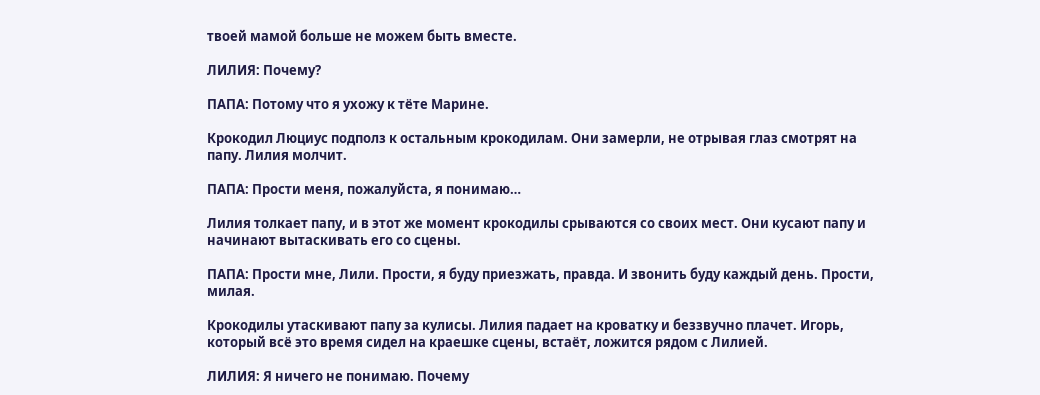твоей мамой больше не можем быть вместе.

ЛИЛИЯ: Почему?

ПАПА: Потому что я ухожу к тёте Марине.

Крокодил Люциус подполз к остальным крокодилам. Они замерли, не отрывая глаз смотрят на папу. Лилия молчит.

ПАПА: Прости меня, пожалуйста, я понимаю…

Лилия толкает папу, и в этот же момент крокодилы срываются со своих мест. Они кусают папу и начинают вытаскивать его со сцены.

ПАПА: Прости мне, Лили. Прости, я буду приезжать, правда. И звонить буду каждый день. Прости, милая.

Крокодилы утаскивают папу за кулисы. Лилия падает на кроватку и беззвучно плачет. Игорь, который всё это время сидел на краешке сцены, встаёт, ложится рядом с Лилией.

ЛИЛИЯ: Я ничего не понимаю. Почему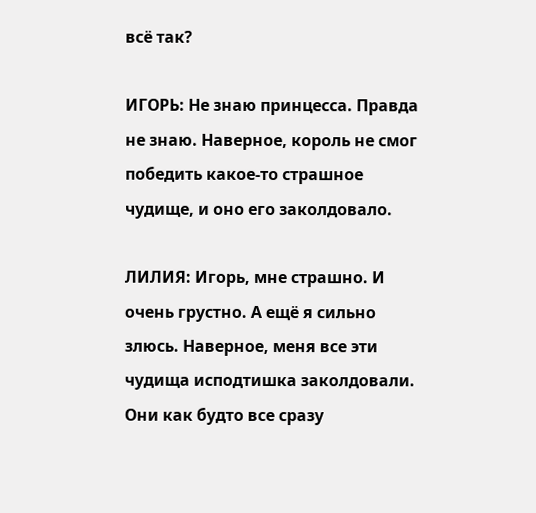всё так?

ИГОРЬ: Не знаю принцесса. Правда не знаю. Наверное, король не смог победить какое-то страшное чудище, и оно его заколдовало.

ЛИЛИЯ: Игорь, мне страшно. И очень грустно. А ещё я сильно злюсь. Наверное, меня все эти чудища исподтишка заколдовали. Они как будто все сразу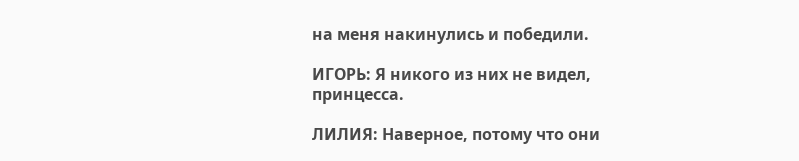на меня накинулись и победили.

ИГОРЬ: Я никого из них не видел, принцесса.

ЛИЛИЯ: Наверное, потому что они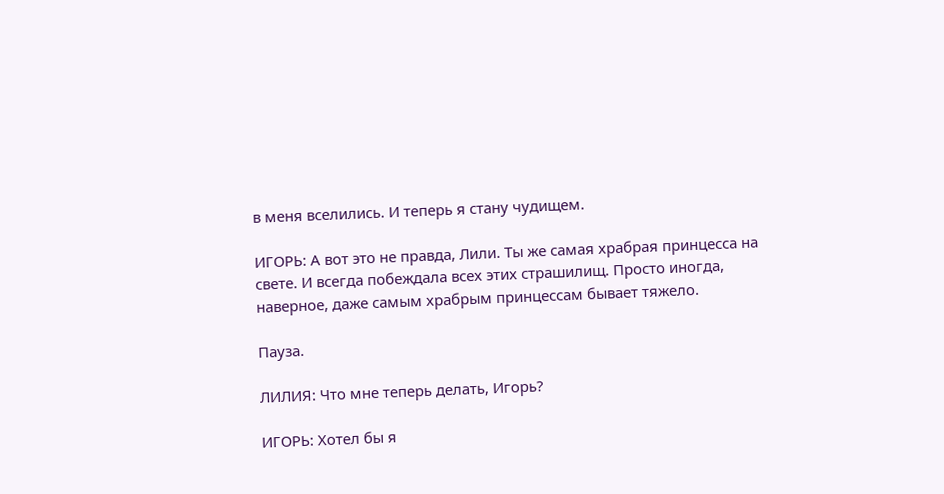в меня вселились. И теперь я стану чудищем.

ИГОРЬ: А вот это не правда, Лили. Ты же самая храбрая принцесса на свете. И всегда побеждала всех этих страшилищ. Просто иногда, наверное, даже самым храбрым принцессам бывает тяжело.

Пауза.

ЛИЛИЯ: Что мне теперь делать, Игорь?

ИГОРЬ: Хотел бы я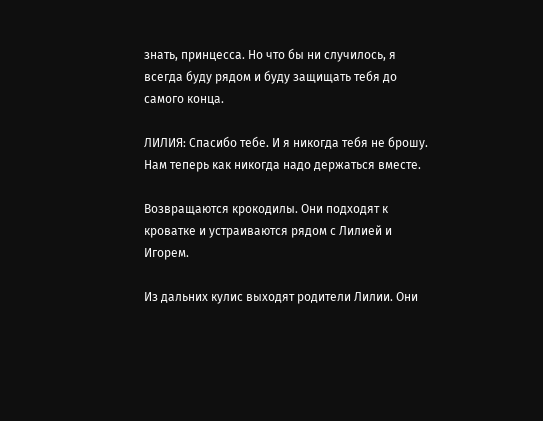знать, принцесса. Но что бы ни случилось, я всегда буду рядом и буду защищать тебя до самого конца.

ЛИЛИЯ: Спасибо тебе. И я никогда тебя не брошу. Нам теперь как никогда надо держаться вместе.

Возвращаются крокодилы. Они подходят к кроватке и устраиваются рядом с Лилией и Игорем.

Из дальних кулис выходят родители Лилии. Они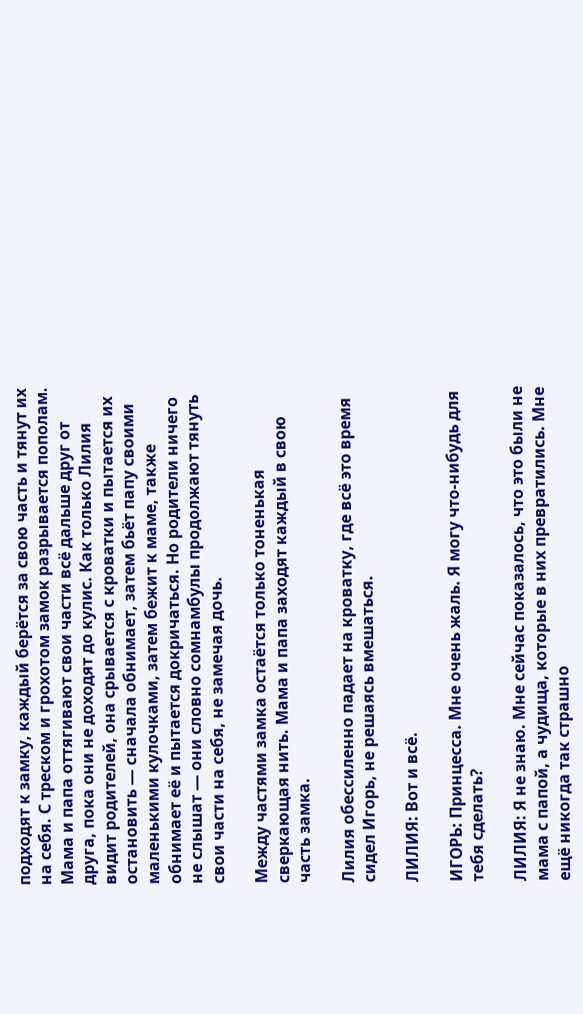подходят к замку, каждый берётся за свою часть и тянут их на себя. С треском и грохотом замок разрывается пополам. Мама и папа оттягивают свои части всё дальше друг от друга, пока они не доходят до кулис. Как только Лилия видит родителей, она срывается с кроватки и пытается их остановить — сначала обнимает, затем бьёт папу своими маленькими кулочками, затем бежит к маме, также обнимает её и пытается докричаться. Но родители ничего не слышат — они словно сомнамбулы продолжают тянуть свои части на себя, не замечая дочь.

Между частями замка остаётся только тоненькая сверкающая нить. Мама и папа заходят каждый в свою часть замка.

Лилия обессиленно падает на кроватку, где всё это время сидел Игорь, не решаясь вмешаться.

ЛИЛИЯ: Вот и всё.

ИГОРЬ: Принцесса. Мне очень жаль. Я могу что-нибудь для тебя сделать?

ЛИЛИЯ: Я не знаю. Мне сейчас показалось, что это были не мама с папой, а чудища, которые в них превратились. Мне ещё никогда так страшно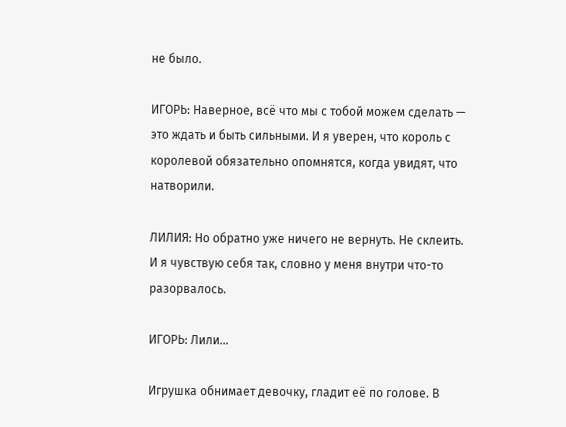не было.

ИГОРЬ: Наверное, всё что мы с тобой можем сделать — это ждать и быть сильными. И я уверен, что король с королевой обязательно опомнятся, когда увидят, что натворили.

ЛИЛИЯ: Но обратно уже ничего не вернуть. Не склеить. И я чувствую себя так, словно у меня внутри что-то разорвалось.

ИГОРЬ: Лили...

Игрушка обнимает девочку, гладит её по голове. В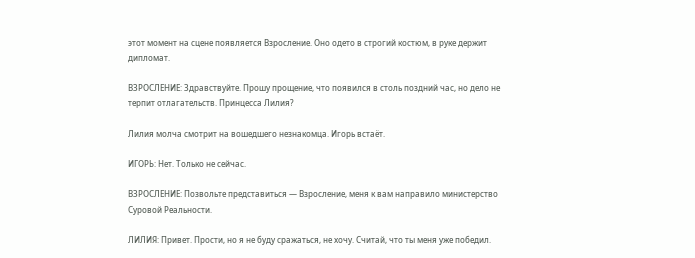этот момент на сцене появляется Взросление. Оно одето в строгий костюм, в руке держит дипломат.

ВЗРОСЛЕНИЕ: Здравствуйте. Прошу прощение, что появился в столь поздний час, но дело не терпит отлагательств. Принцесса Лилия?

Лилия молча смотрит на вошедшего незнакомца. Игорь встаёт.

ИГОРЬ: Нет. Только не сейчас.

ВЗРОСЛЕНИЕ: Позвольте представиться — Взросление, меня к вам направило министерство Суровой Реальности.

ЛИЛИЯ: Привет. Прости, но я не буду сражаться, не хочу. Считай, что ты меня уже победил.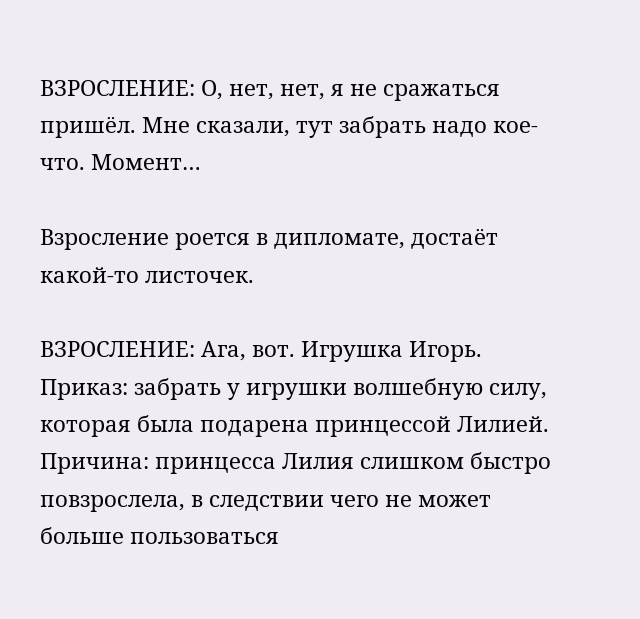ВЗРОСЛЕНИЕ: О, нет, нет, я не сражаться пришёл. Мне сказали, тут забрать надо кое-что. Момент…

Взросление роется в дипломате, достаёт какой-то листочек.

ВЗРОСЛЕНИЕ: Ага, вот. Игрушка Игорь. Приказ: забрать у игрушки волшебную силу, которая была подарена принцессой Лилией. Причина: принцесса Лилия слишком быстро повзрослела, в следствии чего не может больше пользоваться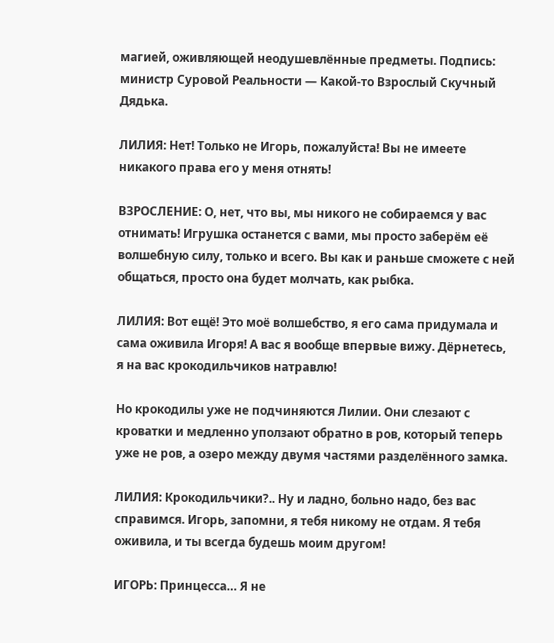магией, оживляющей неодушевлённые предметы. Подпись: министр Суровой Реальности — Какой-то Взрослый Скучный Дядька.

ЛИЛИЯ: Нет! Только не Игорь, пожалуйста! Вы не имеете никакого права его у меня отнять!

ВЗРОСЛЕНИЕ: О, нет, что вы, мы никого не собираемся у вас отнимать! Игрушка останется с вами, мы просто заберём её волшебную силу, только и всего. Вы как и раньше сможете с ней общаться, просто она будет молчать, как рыбка.

ЛИЛИЯ: Вот ещё! Это моё волшебство, я его сама придумала и сама оживила Игоря! А вас я вообще впервые вижу. Дёрнетесь, я на вас крокодильчиков натравлю!

Но крокодилы уже не подчиняются Лилии. Они слезают с кроватки и медленно уползают обратно в ров, который теперь уже не ров, а озеро между двумя частями разделённого замка.

ЛИЛИЯ: Крокодильчики?.. Ну и ладно, больно надо, без вас справимся. Игорь, запомни, я тебя никому не отдам. Я тебя оживила, и ты всегда будешь моим другом!

ИГОРЬ: Принцесса… Я не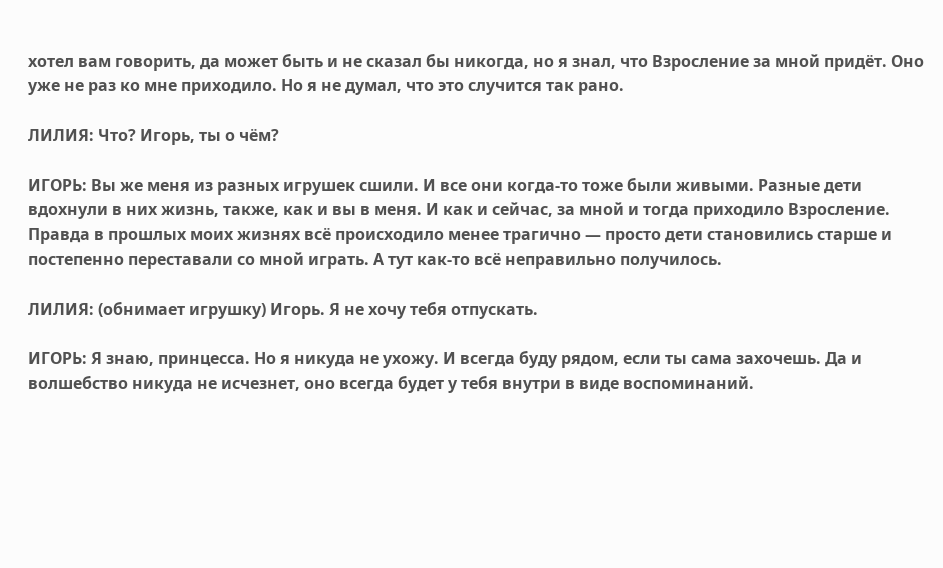хотел вам говорить, да может быть и не сказал бы никогда, но я знал, что Взросление за мной придёт. Оно уже не раз ко мне приходило. Но я не думал, что это случится так рано.

ЛИЛИЯ: Что? Игорь, ты о чём?

ИГОРЬ: Вы же меня из разных игрушек сшили. И все они когда-то тоже были живыми. Разные дети вдохнули в них жизнь, также, как и вы в меня. И как и сейчас, за мной и тогда приходило Взросление. Правда в прошлых моих жизнях всё происходило менее трагично — просто дети становились старше и постепенно переставали со мной играть. А тут как-то всё неправильно получилось.

ЛИЛИЯ: (обнимает игрушку) Игорь. Я не хочу тебя отпускать.

ИГОРЬ: Я знаю, принцесса. Но я никуда не ухожу. И всегда буду рядом, если ты сама захочешь. Да и волшебство никуда не исчезнет, оно всегда будет у тебя внутри в виде воспоминаний.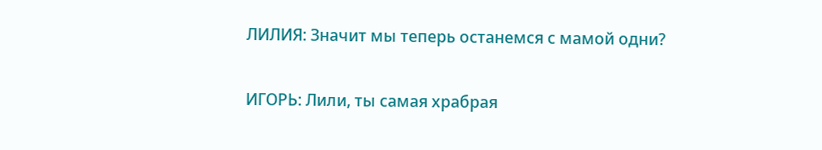ЛИЛИЯ: Значит мы теперь останемся с мамой одни?

ИГОРЬ: Лили, ты самая храбрая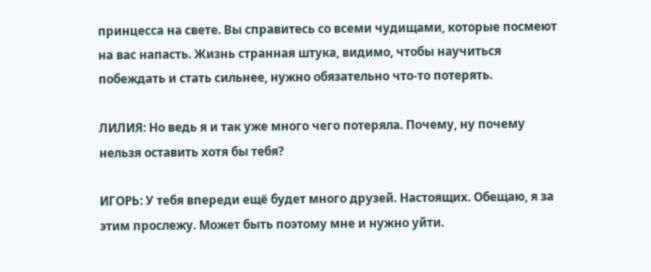принцесса на свете. Вы справитесь со всеми чудищами, которые посмеют на вас напасть. Жизнь странная штука, видимо, чтобы научиться побеждать и стать сильнее, нужно обязательно что-то потерять.

ЛИЛИЯ: Но ведь я и так уже много чего потеряла. Почему, ну почему нельзя оставить хотя бы тебя?

ИГОРЬ: У тебя впереди ещё будет много друзей. Настоящих. Обещаю, я за этим прослежу. Может быть поэтому мне и нужно уйти.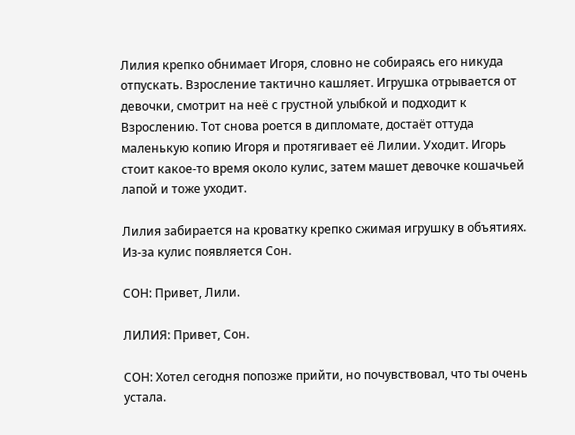Лилия крепко обнимает Игоря, словно не собираясь его никуда отпускать. Взросление тактично кашляет. Игрушка отрывается от девочки, смотрит на неё с грустной улыбкой и подходит к Взрослению. Тот снова роется в дипломате, достаёт оттуда маленькую копию Игоря и протягивает её Лилии. Уходит. Игорь стоит какое-то время около кулис, затем машет девочке кошачьей лапой и тоже уходит.

Лилия забирается на кроватку крепко сжимая игрушку в объятиях. Из-за кулис появляется Сон.

СОН: Привет, Лили.

ЛИЛИЯ: Привет, Сон.

СОН: Хотел сегодня попозже прийти, но почувствовал, что ты очень устала.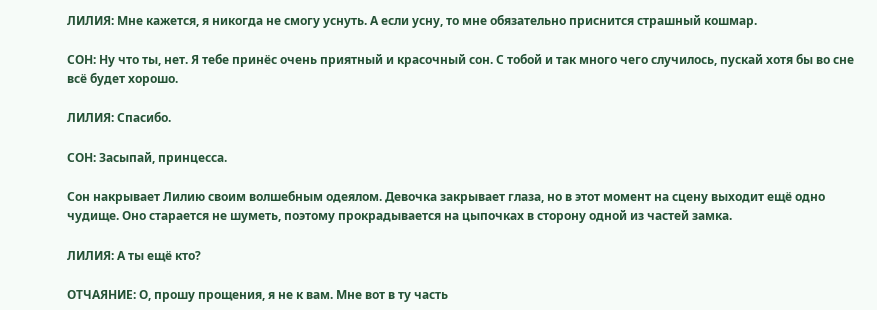ЛИЛИЯ: Мне кажется, я никогда не смогу уснуть. А если усну, то мне обязательно приснится страшный кошмар.

СОН: Ну что ты, нет. Я тебе принёс очень приятный и красочный сон. С тобой и так много чего случилось, пускай хотя бы во сне всё будет хорошо.

ЛИЛИЯ: Спасибо.

СОН: Засыпай, принцесса.

Сон накрывает Лилию своим волшебным одеялом. Девочка закрывает глаза, но в этот момент на сцену выходит ещё одно чудище. Оно старается не шуметь, поэтому прокрадывается на цыпочках в сторону одной из частей замка.

ЛИЛИЯ: А ты ещё кто?

ОТЧАЯНИЕ: О, прошу прощения, я не к вам. Мне вот в ту часть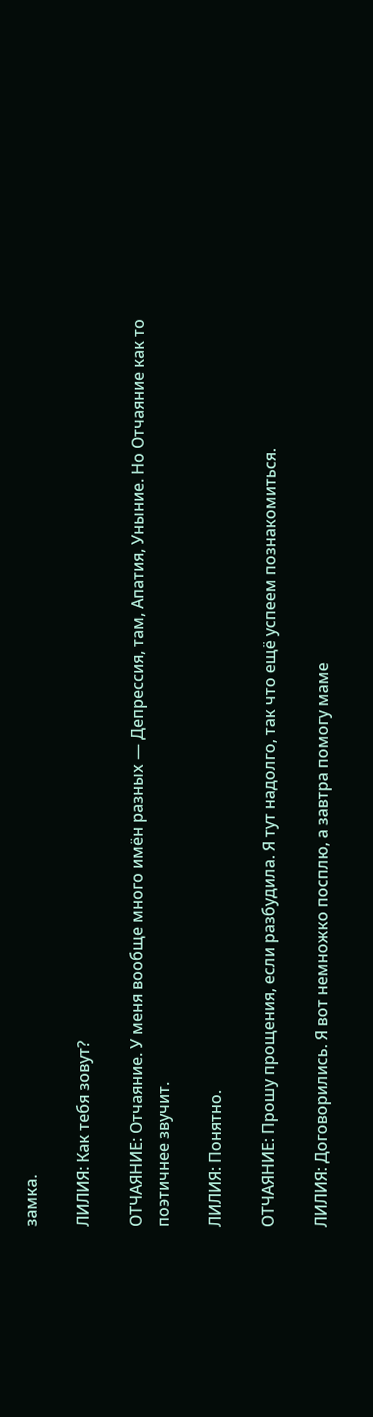замка.

ЛИЛИЯ: Как тебя зовут?

ОТЧАЯНИЕ: Отчаяние. У меня вообще много имён разных — Депрессия, там, Апатия, Уныние. Но Отчаяние как то поэтичнее звучит.

ЛИЛИЯ: Понятно.

ОТЧАЯНИЕ: Прошу прощения, если разбудила. Я тут надолго, так что ещё успеем познакомиться.

ЛИЛИЯ: Договорились. Я вот немножко посплю, а завтра помогу маме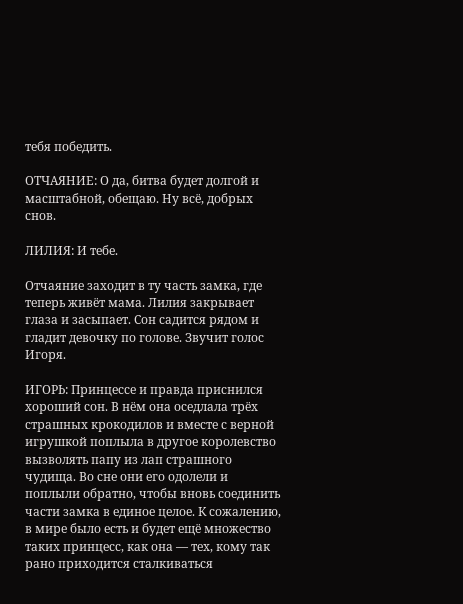тебя победить.

ОТЧАЯНИЕ: О да, битва будет долгой и масштабной, обещаю. Ну всё, добрых снов.

ЛИЛИЯ: И тебе.

Отчаяние заходит в ту часть замка, где теперь живёт мама. Лилия закрывает глаза и засыпает. Сон садится рядом и гладит девочку по голове. Звучит голос Игоря.

ИГОРЬ: Принцессе и правда приснился хороший сон. В нём она оседлала трёх страшных крокодилов и вместе с верной игрушкой поплыла в другое королевство вызволять папу из лап страшного чудища. Во сне они его одолели и поплыли обратно, чтобы вновь соединить части замка в единое целое. К сожалению, в мире было есть и будет ещё множество таких принцесс, как она — тех, кому так рано приходится сталкиваться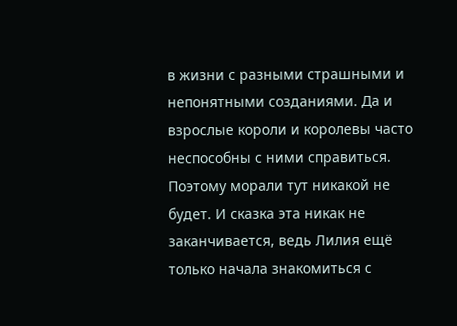в жизни с разными страшными и непонятными созданиями. Да и взрослые короли и королевы часто неспособны с ними справиться. Поэтому морали тут никакой не будет. И сказка эта никак не заканчивается, ведь Лилия ещё только начала знакомиться с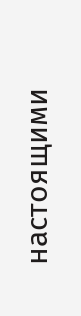настоящими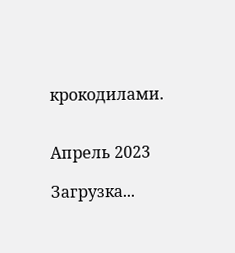крокодилами.


Апрель 2023

Загрузка...